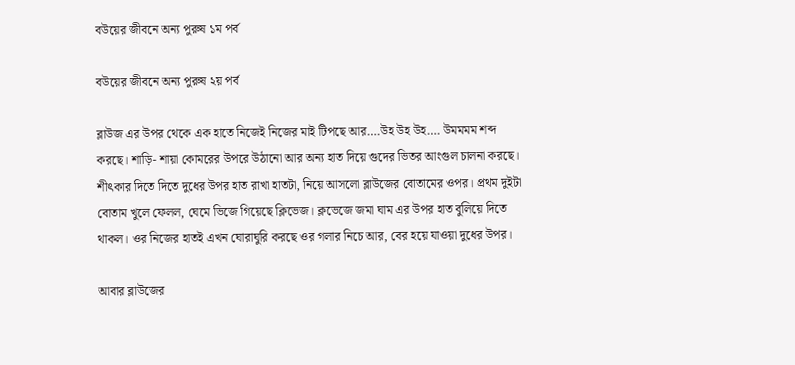বউয়ের জীবনে অন্য পুরুষ ১ম পর্ব

বউয়ের জীবনে অন্য পুরুষ ২য় পর্ব

ব্লাউজ এর উপর থেকে এক হাতে নিজেই নিজের মাই টিপছে আর….উহ উহ উহ…. উমমমম শব্দ করছে। শাড়ি- শায়া কোমরের উপরে উঠানো আর অন্য হাত দিয়ে গুদের ভিতর আংগুল চালনা করছে। শীৎকার দিতে দিতে দুধের উপর হাত রাখা হাতটা, নিয়ে আসলো ব্লাউজের বোতামের ওপর। প্রথম দুইটা বোতাম খুলে ফেলল, ঘেমে ভিজে গিয়েছে ক্লিভেজ। ক্লভেজে জমা ঘাম এর উপর হাত বুলিয়ে দিতে থাকল। ওর নিজের হাতই এখন ঘোরাঘুরি করছে ওর গলার নিচে আর, বের হয়ে যাওয়া দুধের উপর।

আবার ব্লাউজের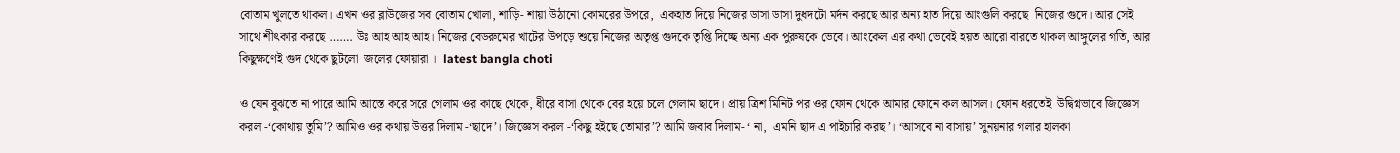বোতাম খুলতে থাকল। এখন ওর ব্লাউজের সব বোতাম খোলা, শাড়ি- শায়া উঠানো কোমরের উপরে,  একহাত দিয়ে নিজের ডাসা ডাসা দুধদটো মর্দন করছে আর অন্য হাত দিয়ে আংগুলি করছে  নিজের গুদে। আর সেই সাথে শীৎকার করছে ……. উঃ আহ আহ আহ। নিজের বেডরুমের খাটের উপড়ে শুয়ে নিজের অতৃপ্ত গুদকে তৃপ্তি দিচ্ছে অন্য এক পুরুষকে ভেবে। আংকেল এর কথা ভেবেই হয়ত আরো বারতে থাকল আঙ্গুলের গতি, আর কিছুক্ষণেই গুদ থেকে ছুটলো  জলের ফোয়ারা ।  latest bangla choti

ও যেন বুঝতে না পারে আমি আস্তে করে সরে গেলাম ওর কাছে থেকে, ধীরে বাসা থেকে বের হয়ে চলে গেলাম ছাদে। প্রায় ত্রিশ মিনিট পর ওর ফোন থেকে আমার ফোনে কল আসল। ফোন ধরতেই  উদ্বিগ্নভাবে জিজ্ঞেস করল -‘কোথায় তুমি’? আমিও ওর কথায় উত্তর দিলাম -‘ছাদে’। জিজ্ঞেস করল -‘কিছু হইছে তোমার’? আমি জবাব দিলাম- ‘ না,  এমনি ছাদ এ পাইচারি করছ’। ‘আসবে না বাসায়’ সুনয়নার গলার হালকা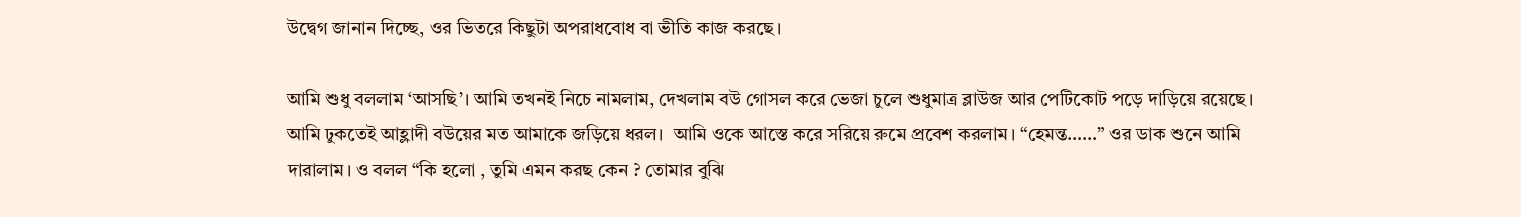উদ্বেগ জানান দিচ্ছে, ওর ভিতরে কিছুটা অপরাধবোধ বা ভীতি কাজ করছে।

আমি শুধু বললাম ‘আসছি’। আমি তখনই নিচে নামলাম, দেখলাম বউ গোসল করে ভেজা চুলে শুধুমাত্র ব্লাউজ আর পেটিকোট পড়ে দাড়িয়ে রয়েছে। আমি ঢুকতেই আহ্লাদী বউয়ের মত আমাকে জড়িয়ে ধরল।  আমি ওকে আস্তে করে সরিয়ে রুমে প্রবেশ করলাম। “হেমন্ত……” ওর ডাক শুনে আমি দারালাম। ও বলল “কি হলো , তুমি এমন করছ কেন ? তোমার বুঝি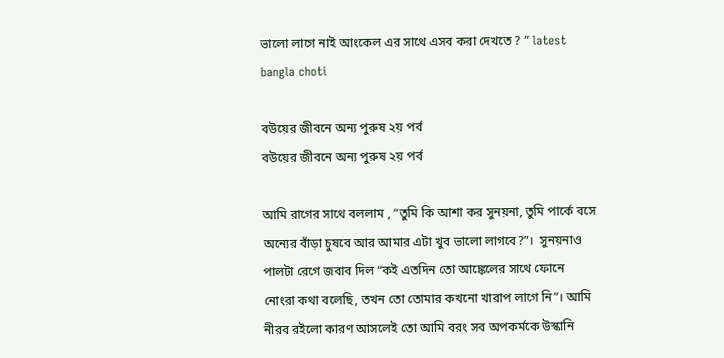ভালো লাগে নাই আংকেল এর সাথে এসব করা দেখতে ? ” latest bangla choti

বউয়ের জীবনে অন্য পুরুষ ২য় পর্ব
বউয়ের জীবনে অন্য পুরুষ ২য় পর্ব

আমি রাগের সাথে বললাম , “তুমি কি আশা কর সুনয়না, তুমি পার্কে বসে অন্যের বাঁড়া চুষবে আর আমার এটা খুব ভালো লাগবে?”।  সুনয়নাও পালটা রেগে জবাব দিল “কই এতদিন তো আঙ্কেলের সাথে ফোনে নোংরা কথা বলেছি, তখন তো তোমার কখনো খারাপ লাগে নি”। আমি নীরব রইলো কারণ আসলেই তো আমি বরং সব অপকর্মকে উস্কানি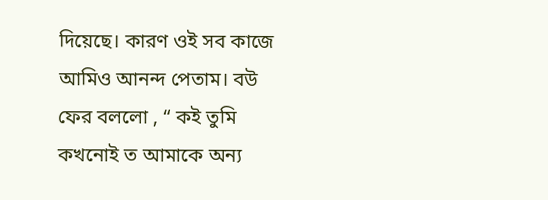দিয়েছে। কারণ ওই সব কাজে আমিও আনন্দ পেতাম। বউ ফের বললো , “ কই তুমি কখনোই ত আমাকে অন্য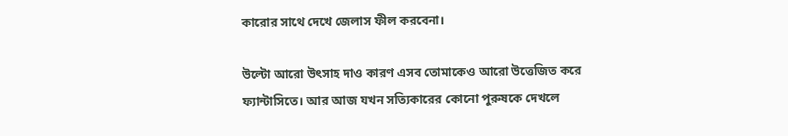কারোর সাথে দেখে জেলাস ফীল করবেনা।

উল্টো আরো উৎসাহ দাও কারণ এসব তোমাকেও আরো উত্তেজিত করে ফ্যান্টাসিতে। আর আজ যখন সত্যিকারের কোনো পুরুষকে দেখলে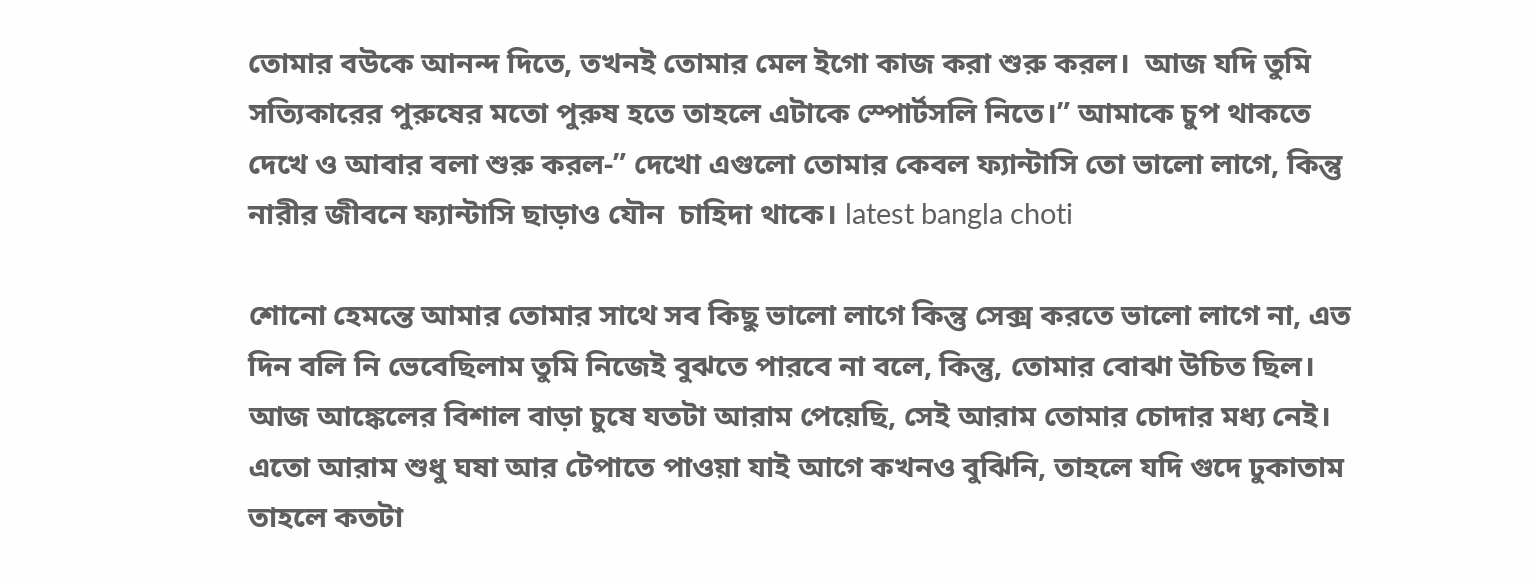তোমার বউকে আনন্দ দিতে, তখনই তোমার মেল ইগো কাজ করা শুরু করল।  আজ যদি তুমি সত্যিকারের পুরুষের মতো পুরুষ হতে তাহলে এটাকে স্পোর্টসলি নিতে।” আমাকে চুপ থাকতে দেখে ও আবার বলা শুরু করল-” দেখো এগুলো তোমার কেবল ফ্যান্টাসি তো ভালো লাগে, কিন্তু নারীর জীবনে ফ্যান্টাসি ছাড়াও যৌন  চাহিদা থাকে। latest bangla choti

শোনো হেমন্তে আমার তোমার সাথে সব কিছু ভালো লাগে কিন্তু সেক্স করতে ভালো লাগে না, এত দিন বলি নি ভেবেছিলাম তুমি নিজেই বুঝতে পারবে না বলে, কিন্তু, তোমার বোঝা উচিত ছিল। আজ আঙ্কেলের বিশাল বাড়া চুষে যতটা আরাম পেয়েছি, সেই আরাম তোমার চোদার মধ্য নেই। এতো আরাম শুধু ঘষা আর টেপাতে পাওয়া যাই আগে কখনও বুঝিনি, তাহলে যদি গুদে ঢুকাতাম তাহলে কতটা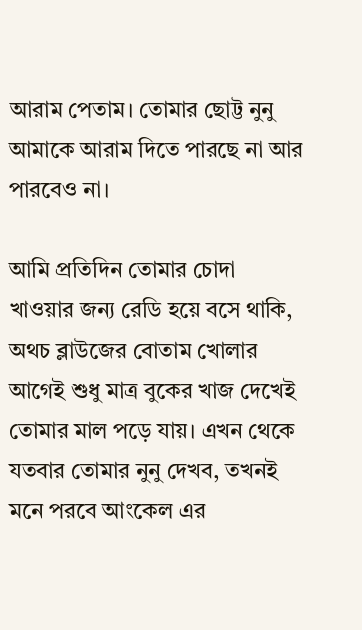আরাম পেতাম। তোমার ছোট্ট নুনু আমাকে আরাম দিতে পারছে না আর পারবেও না।

আমি প্রতিদিন তোমার চোদা খাওয়ার জন্য রেডি হয়ে বসে থাকি, অথচ ব্লাউজের বোতাম খোলার আগেই শুধু মাত্র বুকের খাজ দেখেই তোমার মাল পড়ে যায়। এখন থেকে যতবার তোমার নুনু দেখব, তখনই মনে পরবে আংকেল এর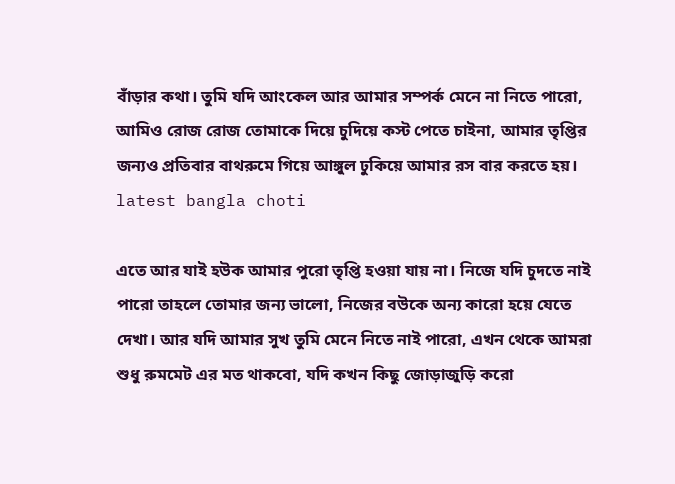বাঁড়ার কথা। তুমি যদি আংকেল আর আমার সম্পর্ক মেনে না নিতে পারো,  আমিও রোজ রোজ তোমাকে দিয়ে চুদিয়ে কস্ট পেতে চাইনা, আমার তৃপ্তির জন্যও প্রতিবার বাথরুমে গিয়ে আঙ্গুল ঢুকিয়ে আমার রস বার করতে হয়।  latest bangla choti

এতে আর যাই হউক আমার পুরো তৃপ্তি হওয়া যায় না। নিজে যদি চুদতে নাই পারো তাহলে তোমার জন্য ভালো, নিজের বউকে অন্য কারো হয়ে যেতে দেখা। আর যদি আমার সুখ তুমি মেনে নিতে নাই পারো, এখন থেকে আমরা শুধু রুমমেট এর মত থাকবো, যদি কখন কিছু জোড়াজুড়ি করো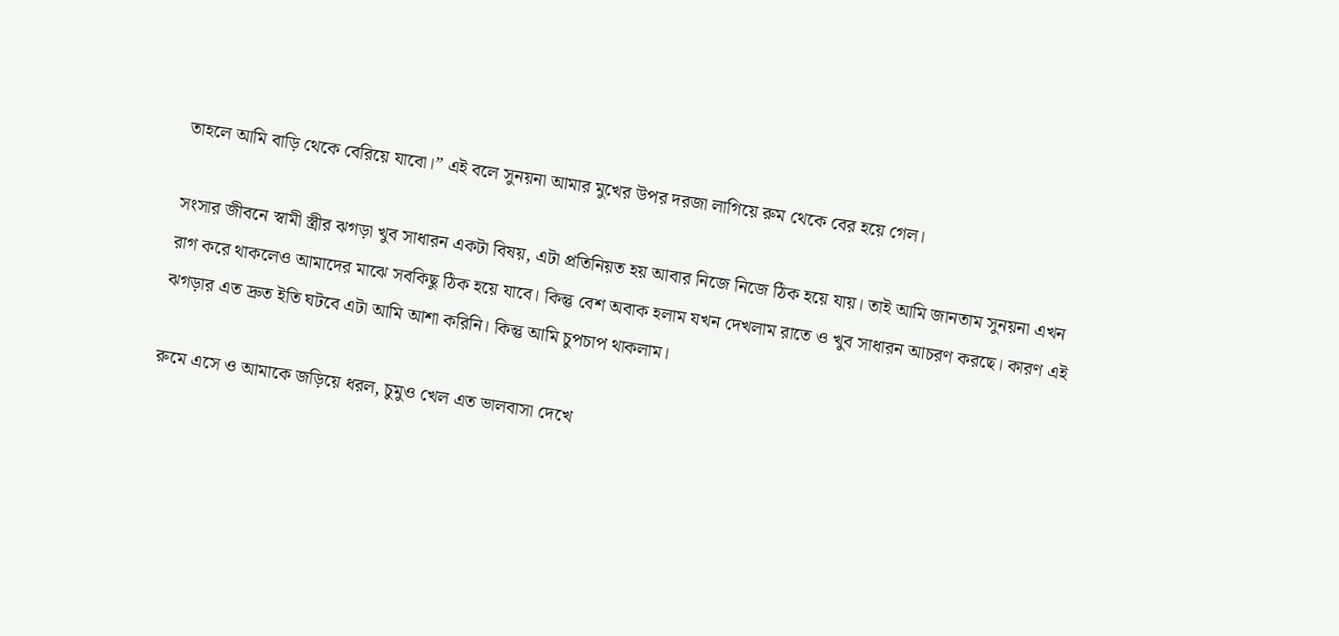তাহলে আমি বাড়ি থেকে বেরিয়ে যাবো।” এই বলে সুনয়না আমার মুখের উপর দরজা লাগিয়ে রুম থেকে বের হয়ে গেল।

সংসার জীবনে স্বামী স্ত্রীর ঝগড়া খুব সাধারন একটা বিষয়, এটা প্রতিনিয়ত হয় আবার নিজে নিজে ঠিক হয়ে যায়। তাই আমি জানতাম সুনয়না এখন রাগ করে থাকলেও আমাদের মাঝে সবকিছু ঠিক হয়ে যাবে। কিন্তু বেশ অবাক হলাম যখন দেখলাম রাতে ও খুব সাধারন আচরণ করছে। কারণ এই ঝগড়ার এত দ্রুত ইতি ঘটবে এটা আমি আশা করিনি। কিন্তু আমি চুপচাপ থাকলাম।

রুমে এসে ও আমাকে জড়িয়ে ধরল, চুমুও খেল এত ভালবাসা দেখে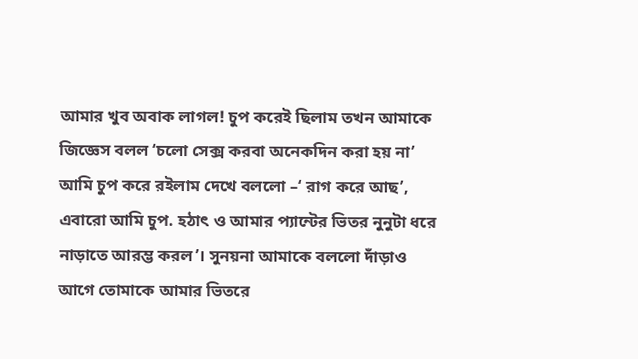আমার খুব অবাক লাগল! চুপ করেই ছিলাম তখন আমাকে জিজ্ঞেস বলল ‘চলো সেক্স করবা অনেকদিন করা হয় না’ আমি চুপ করে রইলাম দেখে বললো –‘ রাগ করে আছ’, এবারো আমি চুপ. হঠাৎ ও আমার প্যান্টের ভিতর নুনুটা ধরে নাড়াতে আরম্ভ করল’। সুনয়না আমাকে বললো দাঁড়াও আগে তোমাকে আমার ভিতরে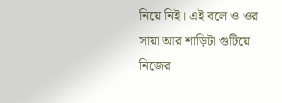নিয়ে নিই। এই বলে ও ওর সায়া আর শাড়িটা গুটিয়ে নিজের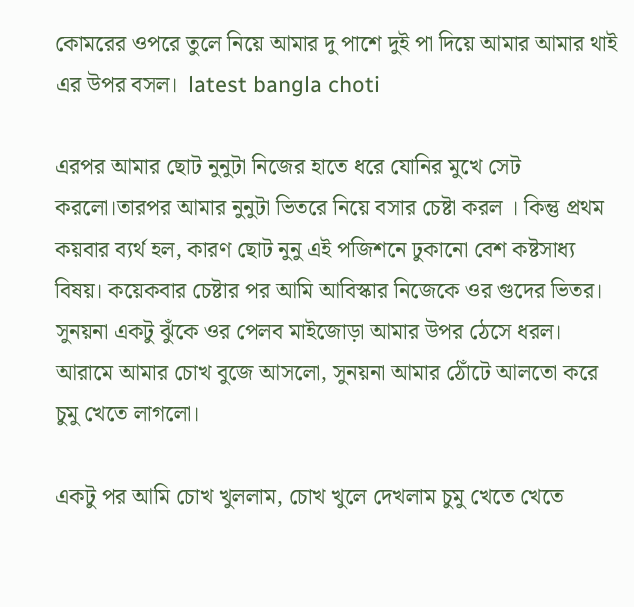কোমরের ওপরে তুলে নিয়ে আমার দু পাশে দুই পা দিয়ে আমার আমার থাই এর উপর বসল।  latest bangla choti

এরপর আমার ছোট নুনুটা নিজের হাতে ধরে যোনির মুখে সেট করলো।তারপর আমার নুনুটা ভিতরে নিয়ে বসার চেষ্টা করল । কিন্তু প্রথম কয়বার ব্যর্থ হল, কারণ ছোট নুনু এই পজিশনে ঢুকানো বেশ কষ্টসাধ্য বিষয়। কয়েকবার চেষ্টার পর আমি আবিস্কার নিজেকে ওর গুদের ভিতর। সুনয়না একটু ঝুঁকে ওর পেলব মাইজোড়া আমার উপর ঠেসে ধরল। আরামে আমার চোখ বুজে আসলো, সুনয়না আমার ঠোঁটে আলতো করে চুমু খেতে লাগলো।

একটু পর আমি চোখ খুললাম, চোখ খুলে দেখলাম চুমু খেতে খেতে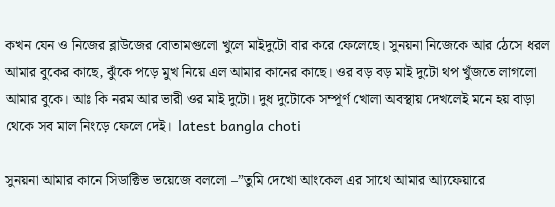কখন যেন ও নিজের ব্লাউজের বোতামগুলো খুলে মাইদুটো বার করে ফেলেছে। সুনয়না নিজেকে আর ঠেসে ধরল আমার বুকের কাছে, ঝুঁকে পড়ে মুখ নিয়ে এল আমার কানের কাছে। ওর বড় বড় মাই দুটো থপ খুঁজতে লাগলো আমার বুকে। আঃ কি নরম আর ভারী ওর মাই দুটো। দুধ দুটোকে সম্পূর্ণ খোলা অবস্থায় দেখলেই মনে হয় বাড়া থেকে সব মাল নিংড়ে ফেলে দেই।  latest bangla choti

সুনয়না আমার কানে সিডাক্টিভ ভয়েজে বললো –”তুমি দেখো আংকেল এর সাথে আমার আ্যফেয়ারে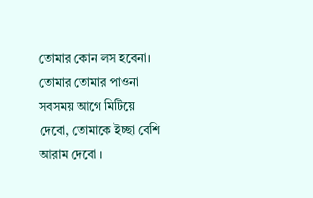তোমার কোন লস হবেনা। তোমার তোমার পাওনা সবসময় আগে মিটিয়ে দেবো, তোমাকে ইচ্ছা বেশি আরাম দেবো ।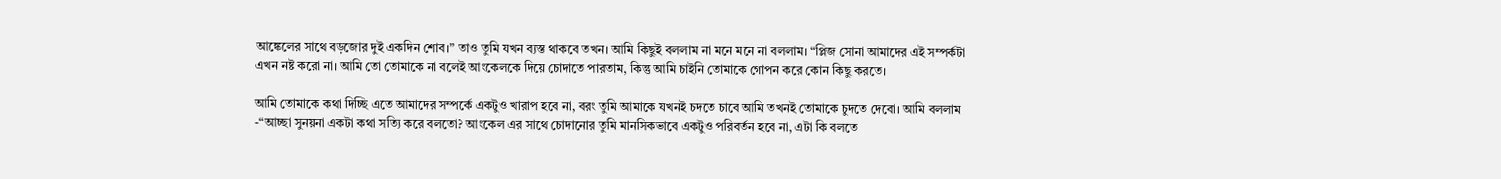আঙ্কেলের সাথে বড়জোর দুই একদিন শোব।” তাও তুমি যখন ব্যস্ত থাকবে তখন। আমি কিছুই বললাম না মনে মনে না বললাম। “প্লিজ সোনা আমাদের এই সম্পর্কটা এখন নষ্ট করো না। আমি তো তোমাকে না বলেই আংকেলকে দিয়ে চোদাতে পারতাম, কিন্তু আমি চাইনি তোমাকে গোপন করে কোন কিছু করতে।

আমি তোমাকে কথা দিচ্ছি এতে আমাদের সম্পর্কে একটুও খারাপ হবে না, বরং তুমি আমাকে যখনই চদতে চাবে আমি তখনই তোমাকে চুদতে দেবো। আমি বললাম -“আচ্ছা সুনয়না একটা কথা সত্যি করে বলতো? আংকেল এর সাথে চোদানোর তুমি মানসিকভাবে একটুও পরিবর্তন হবে না, এটা কি বলতে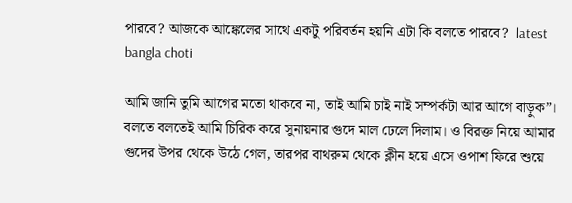পারবে? আজকে আঙ্কেলের সাথে একটু পরিবর্তন হয়নি এটা কি বলতে পারবে?  latest bangla choti

আমি জানি তুমি আগের মতো থাকবে না, তাই আমি চাই নাই সম্পর্কটা আর আগে বাড়ুক”। বলতে বলতেই আমি চিরিক করে সুনায়নার গুদে মাল ঢেলে দিলাম। ও বিরক্ত নিয়ে আমার গুদের উপর থেকে উঠে গেল, তারপর বাথরুম থেকে ক্লীন হয়ে এসে ওপাশ ফিরে শুয়ে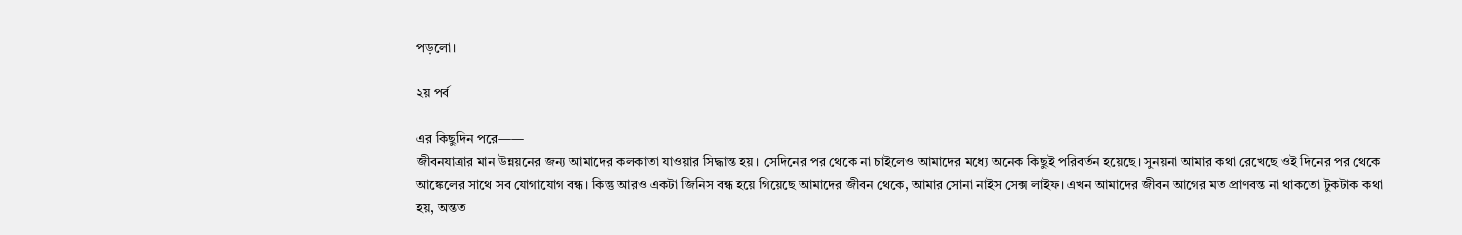পড়লো।

২য় পর্ব

এর কিছুদিন পরে——
জীবনযাত্রার মান উন্নয়নের জন্য আমাদের কলকাতা যাওয়ার সিদ্ধান্ত হয়। সেদিনের পর থেকে না চাইলেও আমাদের মধ্যে অনেক কিছুই পরিবর্তন হয়েছে। সুনয়না আমার কথা রেখেছে ওই দিনের পর থেকে আঙ্কেলের সাথে সব যোগাযোগ বন্ধ। কিন্তু আরও একটা জিনিস বন্ধ হয়ে গিয়েছে আমাদের জীবন থেকে, আমার সোনা নাইস সেক্স লাইফ। এখন আমাদের জীবন আগের মত প্রাণবন্ত না থাকতো টুকটাক কথা হয়, অন্তত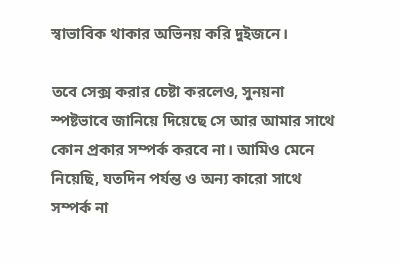স্বাভাবিক থাকার অভিনয় করি দুইজনে।

তবে সেক্স করার চেষ্টা করলেও, সুনয়না স্পষ্টভাবে জানিয়ে দিয়েছে সে আর আমার সাথে কোন প্রকার সম্পর্ক করবে না। আমিও মেনে নিয়েছি, যতদিন পর্যন্ত ও অন্য কারো সাথে সম্পর্ক না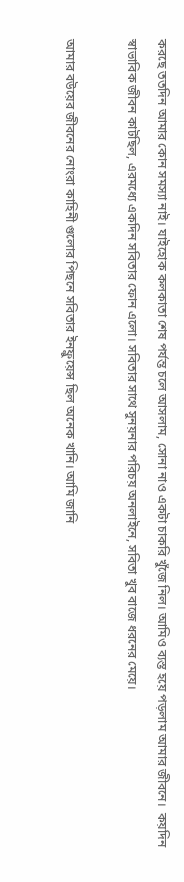করছে ততদিন আমার কোন সমস্যা নাই। যাইহোক কলকাতা শেষ পর্যন্ত চলে আসলাম, সোনা নাও একটা চাকরি খুঁজে নিল। আমিও ব্যস্ত হয়ে পড়লাম আমার জীবনে।  কয়দিন স্বাভাবিক জীবন কাটছিল, এরমধ্যে একদিন সবিতার ফোন এলো। সবিতার সাথে সুনয়নার পরিচয় অনলাইনে, সবিতা খুব বাজে ধরনের মেয়ে।

আমার বউয়ের জীবনের নোংরা কাহিনী গুলোর পিছনে সবিতার ইনফ্লুয়েন্স ছিল অনেক খানি। আমি জানি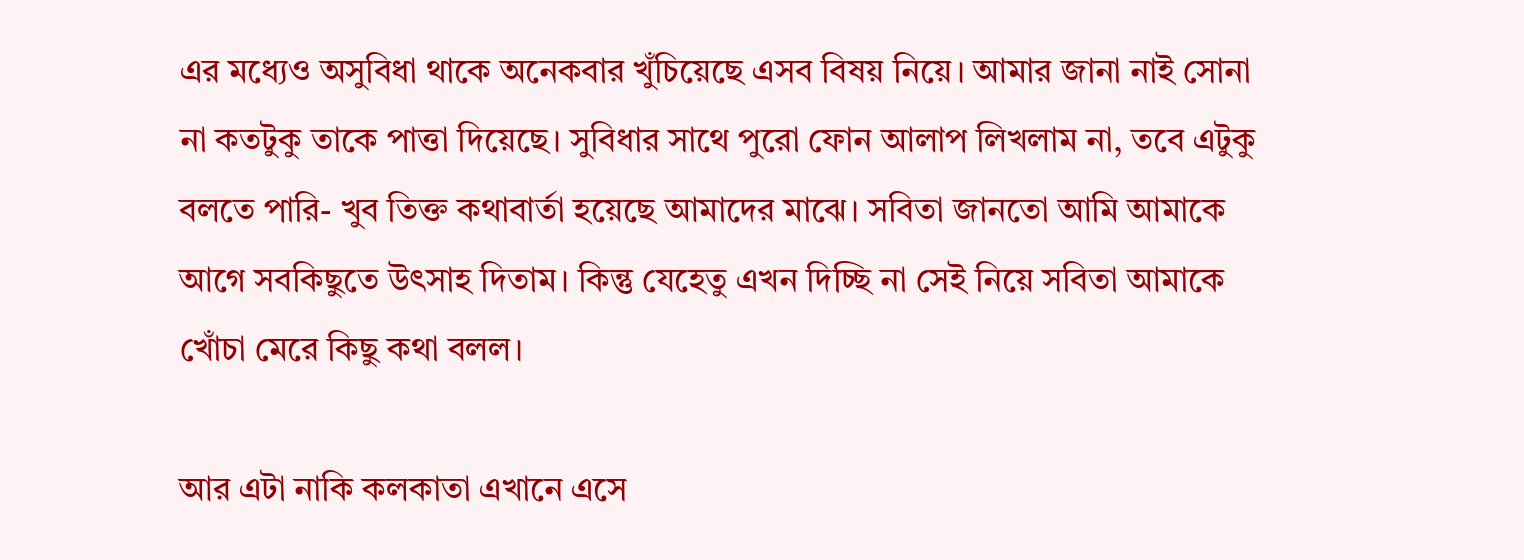এর মধ্যেও অসুবিধা থাকে অনেকবার খুঁচিয়েছে এসব বিষয় নিয়ে। আমার জানা নাই সোনা না কতটুকু তাকে পাত্তা দিয়েছে। সুবিধার সাথে পুরো ফোন আলাপ লিখলাম না, তবে এটুকু বলতে পারি- খুব তিক্ত কথাবার্তা হয়েছে আমাদের মাঝে। সবিতা জানতো আমি আমাকে আগে সবকিছুতে উৎসাহ দিতাম। কিন্তু যেহেতু এখন দিচ্ছি না সেই নিয়ে সবিতা আমাকে খোঁচা মেরে কিছু কথা বলল।

আর এটা নাকি কলকাতা এখানে এসে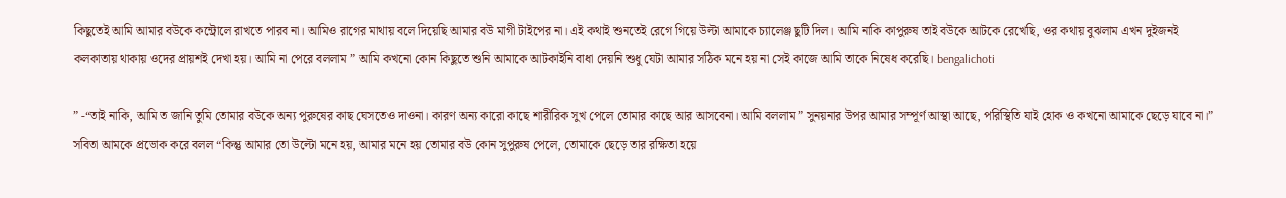কিছুতেই আমি আমার বউকে কন্ট্রোলে রাখতে পারব না। আমিও রাগের মাথায় বলে দিয়েছি আমার বউ মাগী টাইপের না। এই কথাই শুনতেই রেগে গিয়ে উল্টা আমাকে চ্যালেঞ্জ ছুটি দিল। আমি নাকি কাপুরুষ তাই বউকে আটকে রেখেছি, ওর কথায় বুঝলাম এখন দুইজনই কলকাতায় থাকায় ওদের প্রায়শই দেখা হয়। আমি না পেরে বললাম ” আমি কখনো কোন কিছুতে শুনি আমাকে আটকাইনি বাধা দেয়নি শুধু যেটা আমার সঠিক মনে হয় না সেই কাজে আমি তাকে নিষেধ করেছি। bengalichoti

” -“তাই নাকি, আমি ত জানি তুমি তোমার বউকে অন্য পুরুষের কাছ ঘেসতেও দাওনা। কারণ অন্য কারো কাছে শারীরিক সুখ পেলে তোমার কাছে আর আসবেনা। আমি বললাম ” সুনয়নার উপর আমার সম্পূর্ণ আস্থা আছে, পরিস্থিতি যাই হোক ও কখনো আমাকে ছেড়ে যাবে না।” সবিতা আমকে প্রভোক করে বলল “কিন্তু আমার তো উল্টো মনে হয়, আমার মনে হয় তোমার বউ কোন সুপুরুষ পেলে, তোমাকে ছেড়ে তার রক্ষিতা হয়ে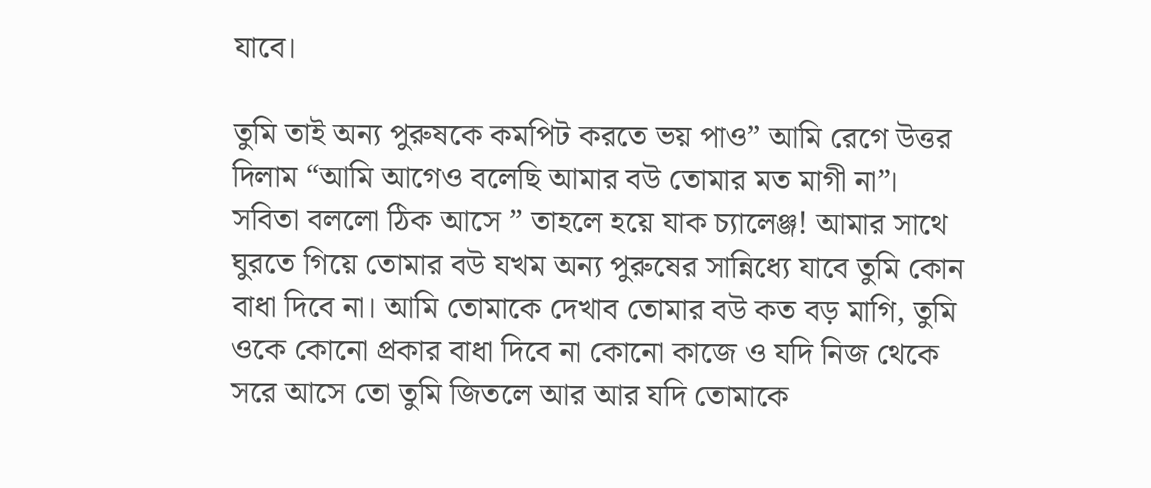যাবে।

তুমি তাই অন্য পুরুষকে কমপিট করতে ভয় পাও” আমি রেগে উত্তর দিলাম “আমি আগেও বলেছি আমার বউ তোমার মত মাগী না”। সবিতা বললো ঠিক আসে ” তাহলে হয়ে যাক চ্যালেঞ্জ! আমার সাথে ঘুরতে গিয়ে তোমার বউ যখম অন্য পুরুষের সান্নিধ্যে যাবে তুমি কোন বাধা দিবে না। আমি তোমাকে দেখাব তোমার বউ কত বড় মাগি, তুমি ওকে কোনো প্রকার বাধা দিবে না কোনো কাজে ও যদি নিজ থেকে সরে আসে তো তুমি জিতলে আর আর যদি তোমাকে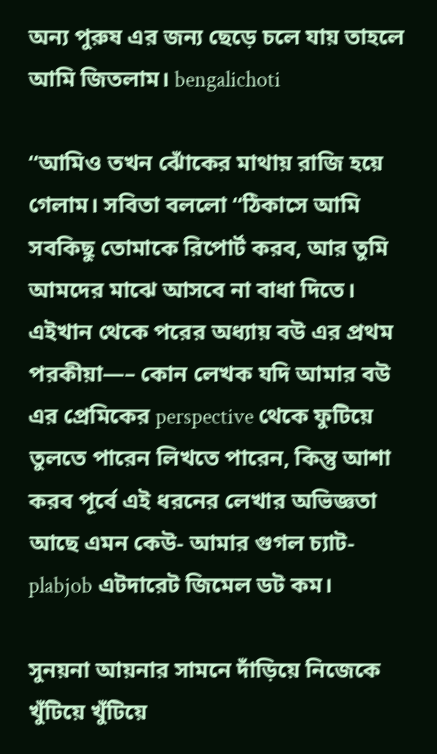অন্য পুরুষ এর জন্য ছেড়ে চলে যায় তাহলে আমি জিতলাম। bengalichoti

“আমিও তখন ঝোঁকের মাথায় রাজি হয়ে গেলাম। সবিতা বললো “ঠিকাসে আমি সবকিছু তোমাকে রিপোর্ট করব, আর তুমি আমদের মাঝে আসবে না বাধা দিতে।
এইখান থেকে পরের অধ্যায় বউ এর প্রথম পরকীয়া—– কোন লেখক যদি আমার বউ এর প্রেমিকের perspective থেকে ফুটিয়ে তুলতে পারেন লিখতে পারেন, কিন্তু আশা করব পূর্বে এই ধরনের লেখার অভিজ্ঞতা আছে এমন কেউ- আমার গুগল চ্যাট- plabjob এটদারেট জিমেল ডট কম।

সুনয়না আয়নার সামনে দাঁড়িয়ে নিজেকে খুঁটিয়ে খুঁটিয়ে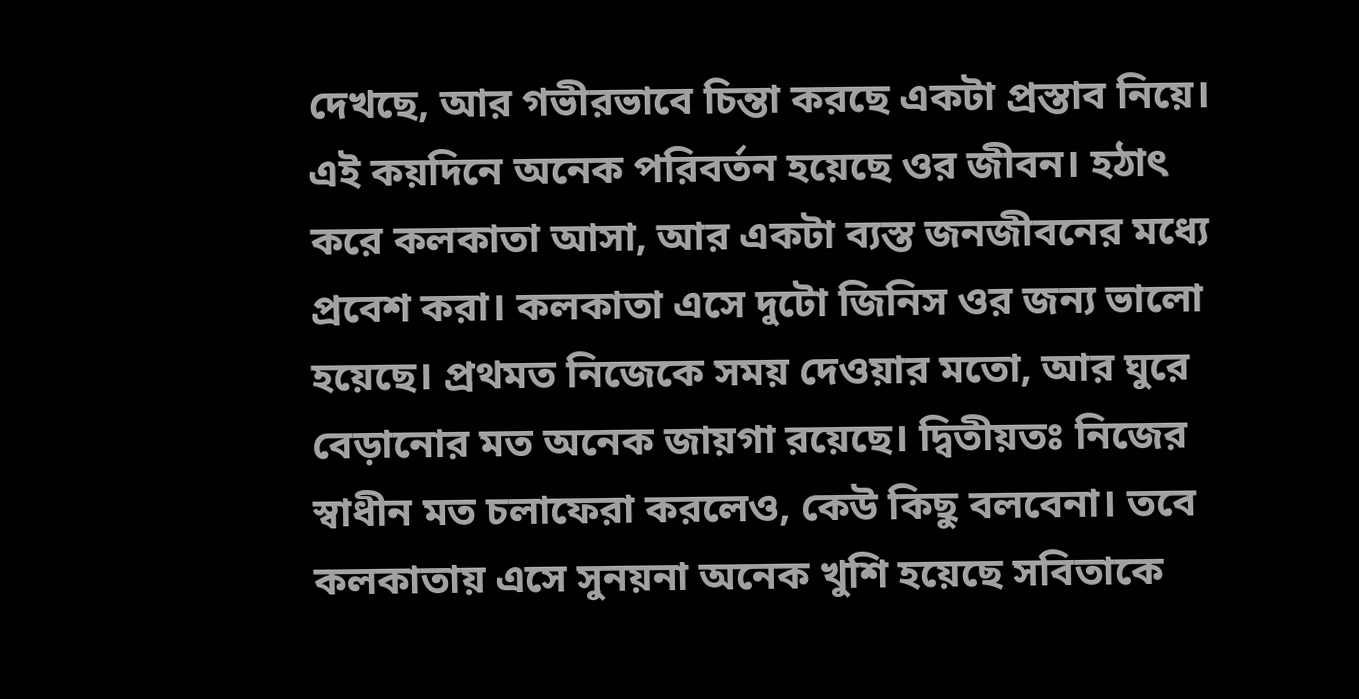দেখছে, আর গভীরভাবে চিন্তা করছে একটা প্রস্তাব নিয়ে। এই কয়দিনে অনেক পরিবর্তন হয়েছে ওর জীবন। হঠাৎ করে কলকাতা আসা, আর একটা ব্যস্ত জনজীবনের মধ্যে প্রবেশ করা। কলকাতা এসে দুটো জিনিস ওর জন্য ভালো হয়েছে। প্রথমত নিজেকে সময় দেওয়ার মতো, আর ঘুরে বেড়ানোর মত অনেক জায়গা রয়েছে। দ্বিতীয়তঃ নিজের স্বাধীন মত চলাফেরা করলেও, কেউ কিছু বলবেনা। তবে কলকাতায় এসে সুনয়না অনেক খুশি হয়েছে সবিতাকে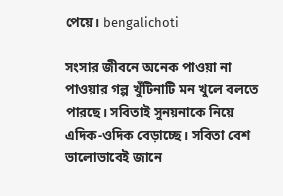পেয়ে। bengalichoti

সংসার জীবনে অনেক পাওয়া না পাওয়ার গল্প খুঁটিনাটি মন খুলে বলতে পারছে। সবিতাই সুনয়নাকে নিয়ে এদিক-ওদিক বেড়াচ্ছে। সবিতা বেশ ভালোভাবেই জানে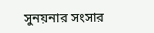সুনয়নার সংসার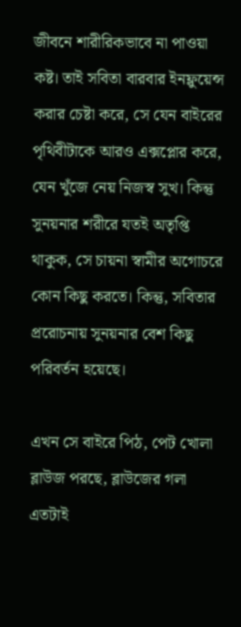জীবনে শারীরিকভাবে না পাওয়া কষ্ট। তাই সবিতা বারবার ইনফ্লুয়েন্স করার চেষ্টা করে, সে যেন বাইরের পৃথিবীটাকে আরও এক্সপ্লোর করে, যেন খুঁজে নেয় নিজস্ব সুখ। কিন্তু সুনয়নার শরীরে যতই অতৃপ্তি থাকুক, সে চায়না স্বামীর অগোচরে কোন কিছু করতে। কিন্তু, সবিতার প্ররোচনায় সুনয়নার বেশ কিছু পরিবর্তন হয়েছে।

এখন সে বাইরে পিঠ, পেট খোলা ব্লাউজ পরছে, ব্লাউজের গলা এতটাই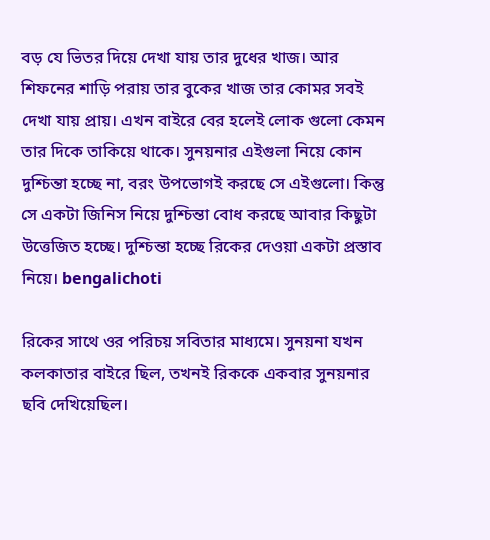বড় যে ভিতর দিয়ে দেখা যায় তার দুধের খাজ। আর শিফনের শাড়ি পরায় তার বুকের খাজ তার কোমর সবই দেখা যায় প্রায়। এখন বাইরে বের হলেই লোক গুলো কেমন তার দিকে তাকিয়ে থাকে। সুনয়নার এইগুলা নিয়ে কোন দুশ্চিন্তা হচ্ছে না, বরং উপভোগই করছে সে এইগুলো। কিন্তু সে একটা জিনিস নিয়ে দুশ্চিন্তা বোধ করছে আবার কিছুটা উত্তেজিত হচ্ছে। দুশ্চিন্তা হচ্ছে রিকের দেওয়া একটা প্রস্তাব নিয়ে। bengalichoti

রিকের সাথে ওর পরিচয় সবিতার মাধ্যমে। সুনয়না যখন কলকাতার বাইরে ছিল, তখনই রিককে একবার সুনয়নার ছবি দেখিয়েছিল।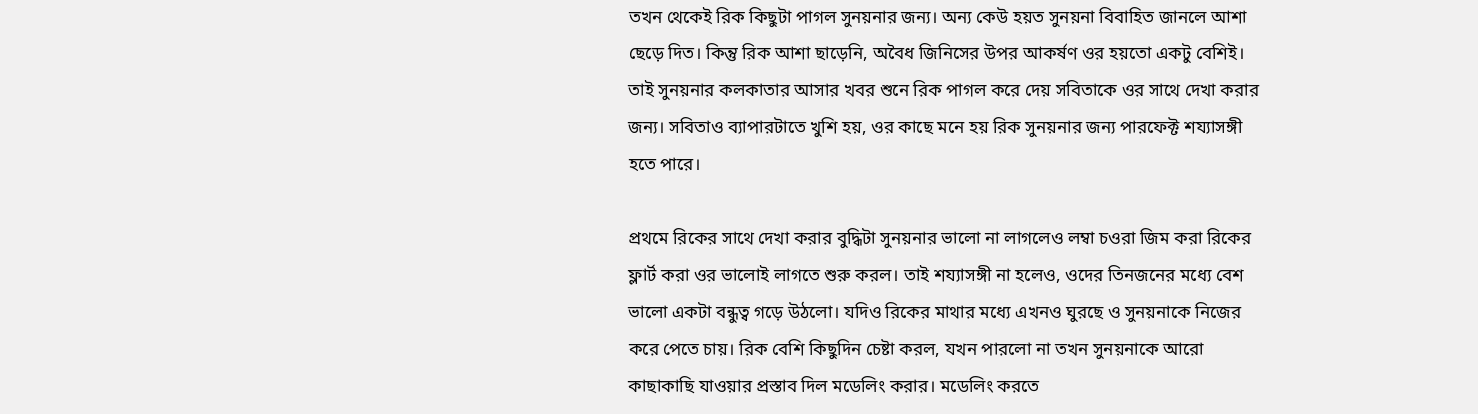তখন থেকেই রিক কিছুটা পাগল সুনয়নার জন্য। অন্য কেউ হয়ত সুনয়না বিবাহিত জানলে আশা ছেড়ে দিত। কিন্তু রিক আশা ছাড়েনি, অবৈধ জিনিসের উপর আকর্ষণ ওর হয়তো একটু বেশিই। তাই সুনয়নার কলকাতার আসার খবর শুনে রিক পাগল করে দেয় সবিতাকে ওর সাথে দেখা করার জন্য। সবিতাও ব্যাপারটাতে খুশি হয়, ওর কাছে মনে হয় রিক সুনয়নার জন্য পারফেক্ট শয্যাসঙ্গী হতে পারে।

প্রথমে রিকের সাথে দেখা করার বুদ্ধিটা সুনয়নার ভালো না লাগলেও লম্বা চওরা জিম করা রিকের ফ্লার্ট করা ওর ভালোই লাগতে শুরু করল। তাই শয্যাসঙ্গী না হলেও, ওদের তিনজনের মধ্যে বেশ ভালো একটা বন্ধুত্ব গড়ে উঠলো। যদিও রিকের মাথার মধ্যে এখনও ঘুরছে ও সুনয়নাকে নিজের করে পেতে চায়। রিক বেশি কিছুদিন চেষ্টা করল, যখন পারলো না তখন সুনয়নাকে আরো কাছাকাছি যাওয়ার প্রস্তাব দিল মডেলিং করার। মডেলিং করতে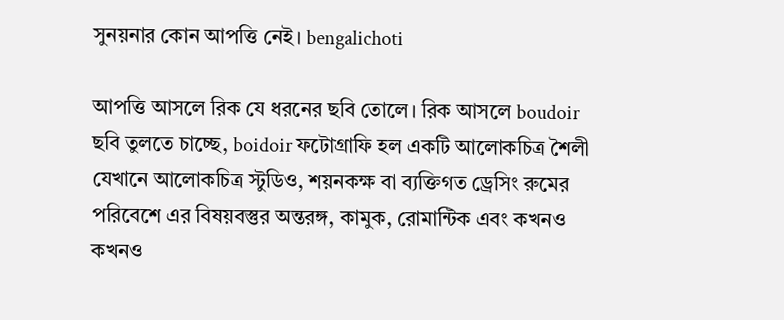সুনয়নার কোন আপত্তি নেই। bengalichoti

আপত্তি আসলে রিক যে ধরনের ছবি তোলে। রিক আসলে boudoir ছবি তুলতে চাচ্ছে, boidoir ফটোগ্রাফি হল একটি আলোকচিত্র শৈলী যেখানে আলোকচিত্র স্টুডিও, শয়নকক্ষ বা ব্যক্তিগত ড্রেসিং রুমের পরিবেশে এর বিষয়বস্তুর অন্তরঙ্গ, কামুক, রোমান্টিক এবং কখনও কখনও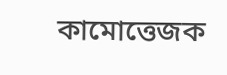কামোত্তেজক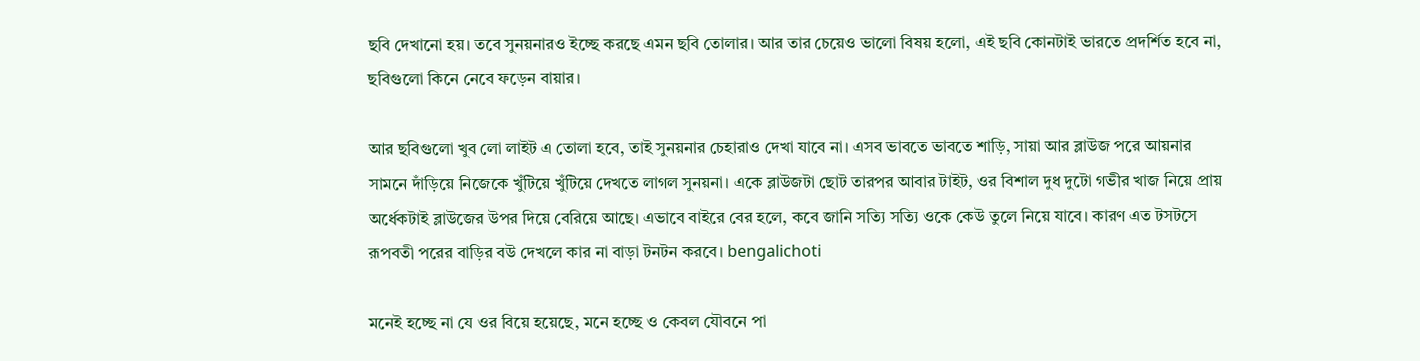ছবি দেখানো হয়। তবে সুনয়নারও ইচ্ছে করছে এমন ছবি তোলার। আর তার চেয়েও ভালো বিষয় হলো, এই ছবি কোনটাই ভারতে প্রদর্শিত হবে না, ছবিগুলো কিনে নেবে ফড়েন বায়ার।

আর ছবিগুলো খুব লো লাইট এ তোলা হবে, তাই সুনয়নার চেহারাও দেখা যাবে না। এসব ভাবতে ভাবতে শাড়ি, সায়া আর ব্লাউজ পরে আয়নার সামনে দাঁড়িয়ে নিজেকে খুঁটিয়ে খুঁটিয়ে দেখতে লাগল সুনয়না। একে ব্লাউজটা ছোট তারপর আবার টাইট, ওর বিশাল দুধ দুটো গভীর খাজ নিয়ে প্রায় অর্ধেকটাই ব্লাউজের উপর দিয়ে বেরিয়ে আছে। এভাবে বাইরে বের হলে, কবে জানি সত্যি সত্যি ওকে কেউ তুলে নিয়ে যাবে। কারণ এত টসটসে রূপবতী পরের বাড়ির বউ দেখলে কার না বাড়া টনটন করবে। bengalichoti

মনেই হচ্ছে না যে ওর বিয়ে হয়েছে, মনে হচ্ছে ও কেবল যৌবনে পা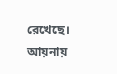রেখেছে। আয়নায়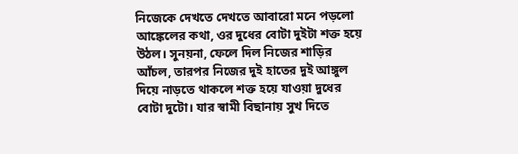নিজেকে দেখতে দেখতে আবারো মনে পড়লো আঙ্কেলের কথা, ওর দুধের বোটা দুইটা শক্ত হয়ে উঠল। সুনয়না, ফেলে দিল নিজের শাড়ির আঁচল, তারপর নিজের দুই হাতের দুই আঙ্গুল দিয়ে নাড়তে থাকলে শক্ত হয়ে যাওয়া দুধের বোটা দুটো। যার স্বামী বিছানায় সুখ দিতে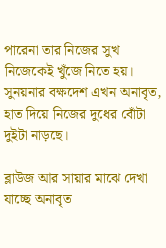পারেনা তার নিজের সুখ নিজেকেই খুঁজে নিতে হয়। সুনয়নার বক্ষদেশ এখন অনাবৃত, হাত দিয়ে নিজের দুধের বোঁটা দুইটা নাড়ছে।

ব্লাউজ আর সায়ার মাঝে দেখা যাচ্ছে অনাবৃত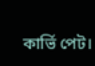কার্ভি পেট।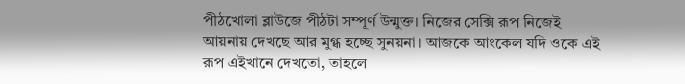পীঠখোলা ব্লাউজে পীঠটা সম্পূর্ণ উন্মুক্ত। নিজের সেক্সি রূপ নিজেই আয়নায় দেখছে আর মুগ্ধ হচ্ছে সুনয়না। আজকে আংকেল যদি ওকে এই রূপ এইখানে দেখতো, তাহলে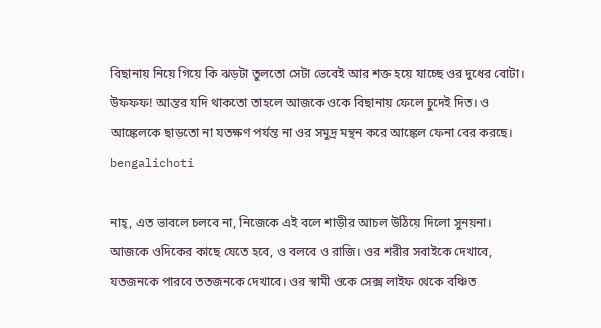বিছানায় নিয়ে গিয়ে কি ঝড়টা তুলতো সেটা ভেবেই আর শক্ত হয়ে যাচ্ছে ওর দুধের বোটা। উফফফ! আন্তর যদি থাকতো তাহলে আজকে ওকে বিছানায় ফেলে চুদেই দিত। ও আঙ্কেলকে ছাড়তো না যতক্ষণ পর্যন্ত না ওর সমুদ্র মন্থন করে আঙ্কেল ফেনা বের করছে। bengalichoti

নাহ্, এত ভাবলে চলবে না, নিজেকে এই বলে শাড়ীর আচল উঠিয়ে দিলো সুনয়না। আজকে ওদিকের কাছে যেতে হবে, ও বলবে ও রাজি। ওর শরীর সবাইকে দেখাবে, যতজনকে পারবে ততজনকে দেখাবে। ওর স্বামী ওকে সেক্স লাইফ থেকে বঞ্চিত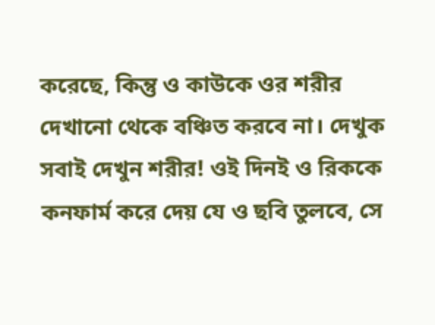করেছে, কিন্তু ও কাউকে ওর শরীর দেখানো থেকে বঞ্চিত করবে না। দেখুক সবাই দেখুন শরীর! ওই দিনই ও রিককে কনফার্ম করে দেয় যে ও ছবি তুলবে, সে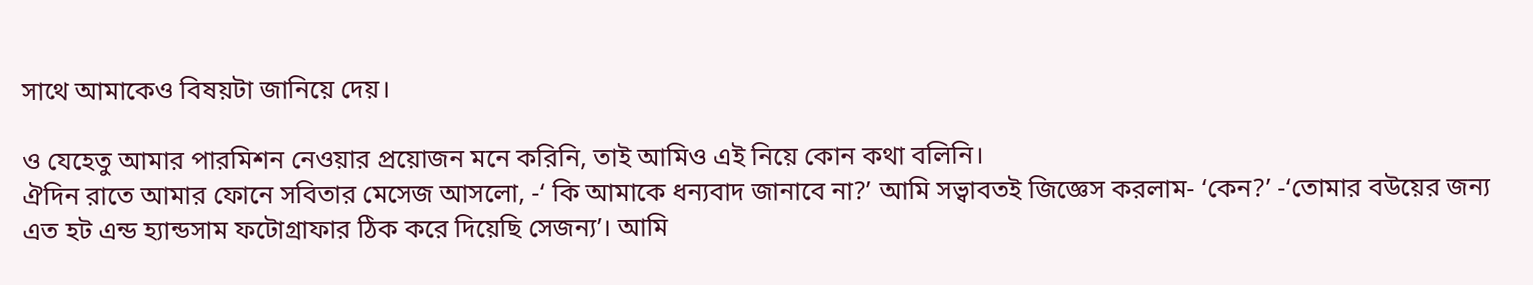সাথে আমাকেও বিষয়টা জানিয়ে দেয়।

ও যেহেতু আমার পারমিশন নেওয়ার প্রয়োজন মনে করিনি, তাই আমিও এই নিয়ে কোন কথা বলিনি।
ঐদিন রাতে আমার ফোনে সবিতার মেসেজ আসলো, -‘ কি আমাকে ধন্যবাদ জানাবে না?’ আমি সভ্বাবতই জিজ্ঞেস করলাম- ‘কেন?’ -‘তোমার বউয়ের জন্য এত হট এন্ড হ্যান্ডসাম ফটোগ্রাফার ঠিক করে দিয়েছি সেজন্য’। আমি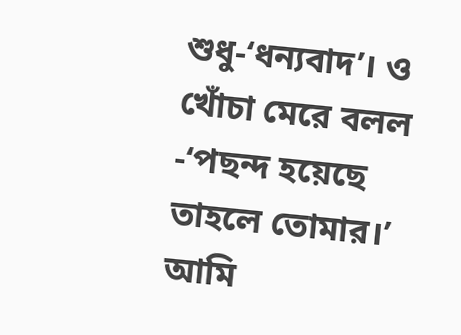শুধু-‘ধন্যবাদ’। ও খোঁচা মেরে বলল -‘পছন্দ হয়েছে তাহলে তোমার।’ আমি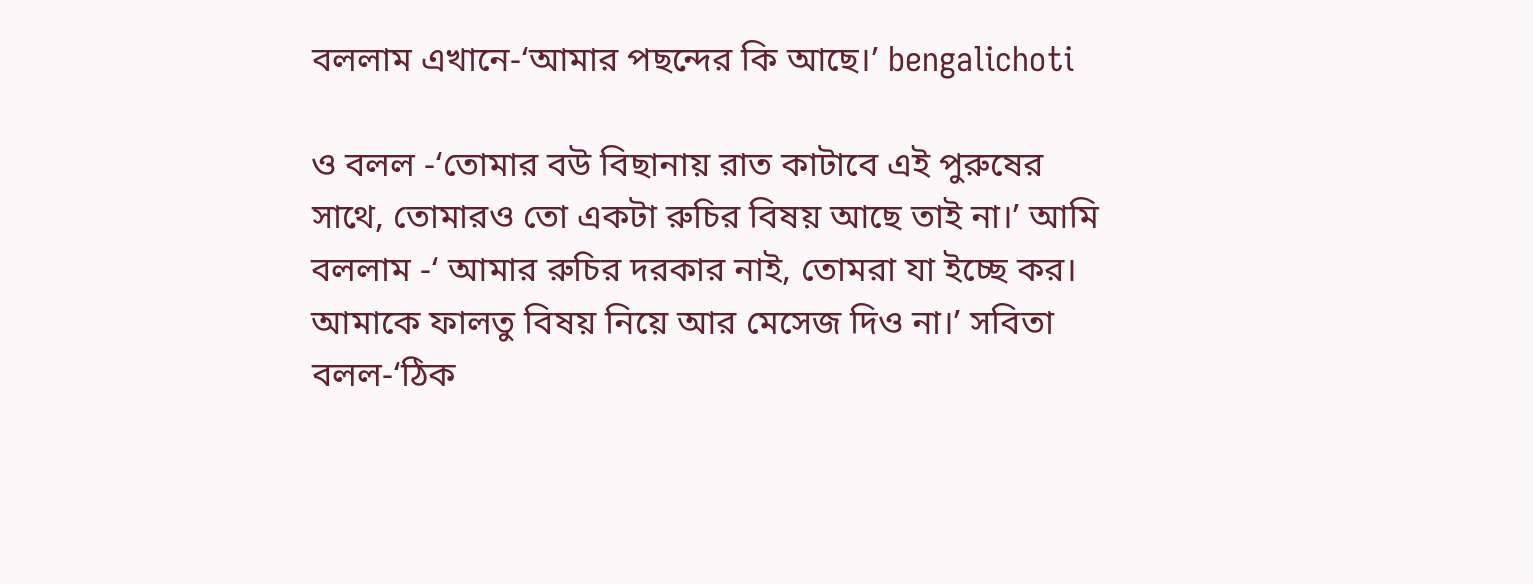বললাম এখানে-‘আমার পছন্দের কি আছে।’ bengalichoti

ও বলল -‘তোমার বউ বিছানায় রাত কাটাবে এই পুরুষের সাথে, তোমারও তো একটা রুচির বিষয় আছে তাই না।’ আমি বললাম -‘ আমার রুচির দরকার নাই, তোমরা যা ইচ্ছে কর। আমাকে ফালতু বিষয় নিয়ে আর মেসেজ দিও না।’ সবিতা বলল-‘ঠিক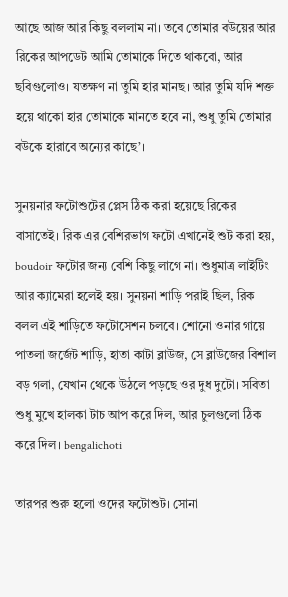আছে আজ আর কিছু বললাম না। তবে তোমার বউয়ের আর রিকের আপডেট আমি তোমাকে দিতে থাকবো, আর ছবিগুলোও। যতক্ষণ না তুমি হার মানছ। আর তুমি যদি শক্ত হয়ে থাকো হার তোমাকে মানতে হবে না, শুধু তুমি তোমার বউকে হারাবে অন্যের কাছে’।

সুনয়নার ফটোশুটের প্লেস ঠিক করা হয়েছে রিকের বাসাতেই। রিক এর বেশিরভাগ ফটো এখানেই শুট করা হয়, boudoir ফটোর জন্য বেশি কিছু লাগে না। শুধুমাত্র লাইটিং আর ক্যামেরা হলেই হয়। সুনয়না শাড়ি পরাই ছিল, রিক বলল এই শাড়িতে ফটোসেশন চলবে। শোনো ওনার গায়ে পাতলা জর্জেট শাড়ি, হাতা কাটা ব্লাউজ, সে ব্লাউজের বিশাল বড় গলা, যেখান থেকে উঠলে পড়ছে ওর দুধ দুটো। সবিতা শুধু মুখে হালকা টাচ আপ করে দিল, আর চুলগুলো ঠিক করে দিল। bengalichoti

তারপর শুরু হলো ওদের ফটোশুট। সোনা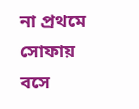না প্রথমে সোফায় বসে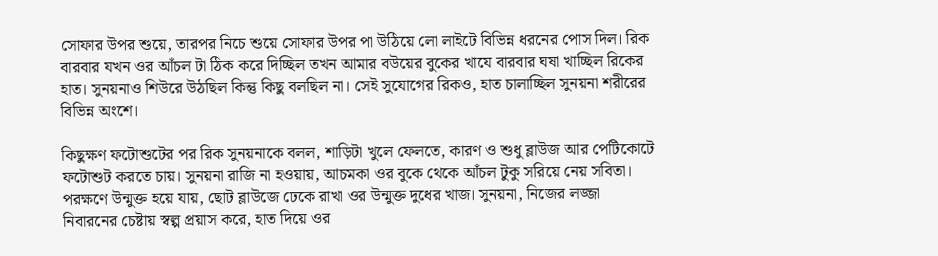সোফার উপর শুয়ে, তারপর নিচে শুয়ে সোফার উপর পা উঠিয়ে লো লাইটে বিভিন্ন ধরনের পোস দিল। রিক বারবার যখন ওর আঁচল টা ঠিক করে দিচ্ছিল তখন আমার বউয়ের বুকের খাযে বারবার ঘষা খাচ্ছিল রিকের হাত। সুনয়নাও শিউরে উঠছিল কিন্তু কিছু বলছিল না। সেই সুযোগের রিকও, হাত চালাচ্ছিল সুনয়না শরীরের বিভিন্ন অংশে।

কিছুক্ষণ ফটোশুটের পর রিক সুনয়নাকে বলল, শাড়িটা খুলে ফেলতে, কারণ ও শুধু ব্লাউজ আর পেটিকোটে ফটোশুট করতে চায়। সুনয়না রাজি না হওয়ায়, আচমকা ওর বুকে থেকে আঁচল টুকু সরিয়ে নেয় সবিতা। পরক্ষণে উন্মুক্ত হয়ে যায়, ছোট ব্লাউজে ঢেকে রাখা ওর উন্মুক্ত দুধের খাজ। সুনয়না, নিজের লজ্জা নিবারনের চেষ্টায় স্বল্প প্রয়াস করে, হাত দিয়ে ওর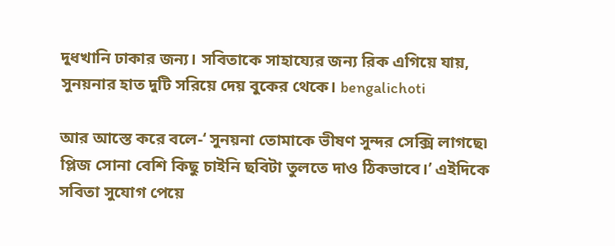দুধখানি ঢাকার জন্য। সবিতাকে সাহায্যের জন্য রিক এগিয়ে যায়, সুনয়নার হাত দুটি সরিয়ে দেয় বুকের থেকে। bengalichoti

আর আস্তে করে বলে-‘ সুনয়না তোমাকে ভীষণ সুন্দর সেক্সি লাগছে৷ প্লিজ সোনা বেশি কিছু চাইনি ছবিটা তুলতে দাও ঠিকভাবে।’ এইদিকে সবিতা সুযোগ পেয়ে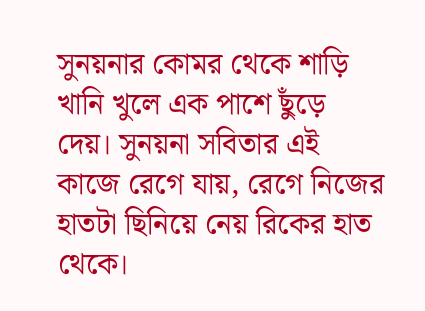সুনয়নার কোমর থেকে শাড়ি খানি খুলে এক পাশে ছুঁড়ে দেয়। সুনয়না সবিতার এই কাজে রেগে যায়, রেগে নিজের হাতটা ছিনিয়ে নেয় রিকের হাত থেকে।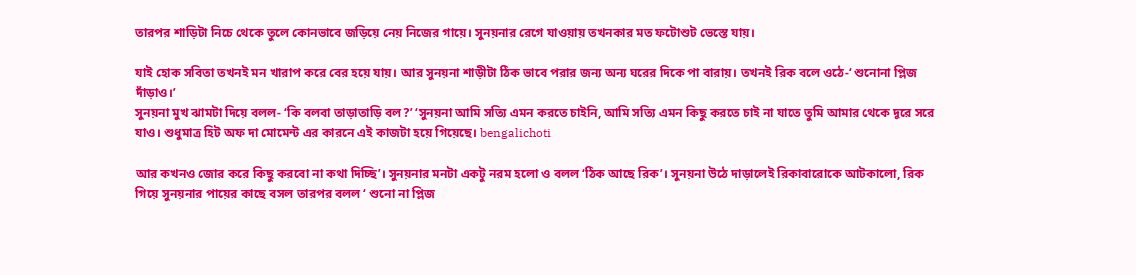তারপর শাড়িটা নিচে থেকে তুলে কোনভাবে জড়িয়ে নেয় নিজের গায়ে। সুনয়নার রেগে যাওয়ায় তখনকার মত ফটোশুট ভেস্তে যায়।

যাই হোক সবিতা তখনই মন খারাপ করে বের হয়ে যায়। আর সুনয়না শাড়ীটা ঠিক ভাবে পরার জন্য অন্য ঘরের দিকে পা বারায়। তখনই রিক বলে ওঠে-‘ শুনোনা প্লিজ দাঁড়াও।’
সুনয়না মুখ ঝামটা দিয়ে বলল- ‘কি বলবা তাড়াতাড়ি বল?’ ‘সুনয়না আমি সত্যি এমন করতে চাইনি, আমি সত্যি এমন কিছু করতে চাই না যাতে তুমি আমার থেকে দূরে সরে যাও। শুধুমাত্র হিট অফ দা মোমেন্ট এর কারনে এই কাজটা হয়ে গিয়েছে। bengalichoti

আর কখনও জোর করে কিছু করবো না কথা দিচ্ছি’। সুনয়নার মনটা একটু নরম হলো ও বলল ‘ঠিক আছে রিক’। সুনয়না উঠে দাড়ালেই রিকাবারোকে আটকালো, রিক গিয়ে সুনয়নার পায়ের কাছে বসল তারপর বলল ‘ শুনো না প্লিজ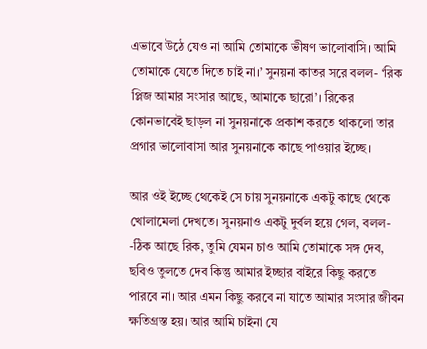এভাবে উঠে যেও না আমি তোমাকে ভীষণ ভালোবাসি। আমি তোমাকে যেতে দিতে চাই না।’ সুনয়না কাতর সরে বলল- ‘রিক প্লিজ আমার সংসার আছে, আমাকে ছারো’। রিকের কোনভাবেই ছাড়ল না সুনয়নাকে প্রকাশ করতে থাকলো তার প্রগার ভালোবাসা আর সুনয়নাকে কাছে পাওয়ার ইচ্ছে।

আর ওই ইচ্ছে থেকেই সে চায় সুনয়নাকে একটু কাছে থেকে খোলামেলা দেখতে। সুনয়নাও একটু দুর্বল হয়ে গেল, বলল-
-ঠিক আছে রিক, তুমি যেমন চাও আমি তোমাকে সঙ্গ দেব, ছবিও তুলতে দেব কিন্তু আমার ইচ্ছার বাইরে কিছু করতে পারবে না। আর এমন কিছু করবে না যাতে আমার সংসার জীবন ক্ষতিগ্রস্ত হয়। আর আমি চাইনা যে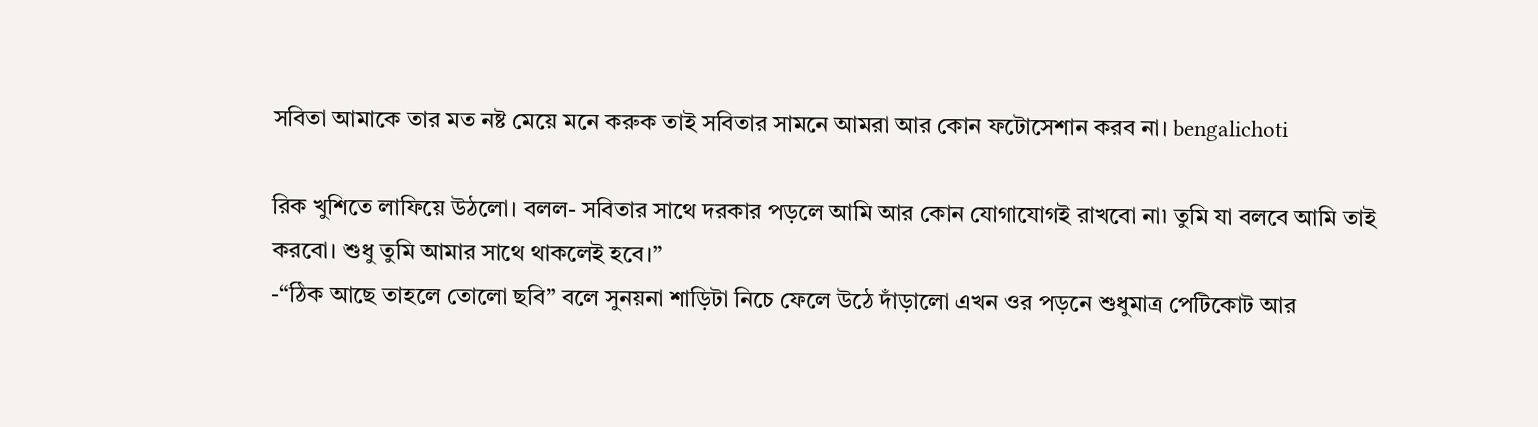সবিতা আমাকে তার মত নষ্ট মেয়ে মনে করুক তাই সবিতার সামনে আমরা আর কোন ফটোসেশান করব না। bengalichoti

রিক খুশিতে লাফিয়ে উঠলো। বলল- সবিতার সাথে দরকার পড়লে আমি আর কোন যোগাযোগই রাখবো না৷ তুমি যা বলবে আমি তাই করবো। শুধু তুমি আমার সাথে থাকলেই হবে।”
-“ঠিক আছে তাহলে তোলো ছবি” বলে সুনয়না শাড়িটা নিচে ফেলে উঠে দাঁড়ালো এখন ওর পড়নে শুধুমাত্র পেটিকোট আর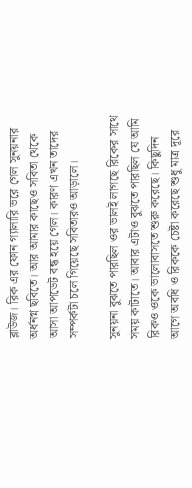ব্লাউজ। রিক এর ফোন গ্যালারি ভরে গেল সুনয়নার অর্ধনগ্ন ছবিতে। আর আমার কাছেও সবিতা থেকে আসা আপডেট বন্ধ হয়ে গেল। কারণ এখন তাদের সম্পর্কটা চলে গিয়েছে সবিতারও আড়ালে।

সুনয়না বুঝতে পারছিল ওর ভালই লাগছে রিকের সাথে সময় কাটাতে। আবার এটাও বুঝতে পারছিল যে আমি রিকও ওকে ভালোবাসতে শুরু করেছে। কিছুদিন আগে অবধি ও রিককে চেষ্টা করেছে শুধু মাত্র দূরে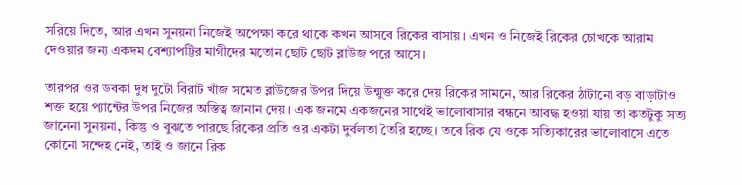সরিয়ে দিতে, আর এখন সুনয়না নিজেই অপেক্ষা করে থাকে কখন আসবে রিকের বাসায়। এখন ও নিজেই রিকের চোখকে আরাম দেওয়ার জন্য একদম বেশ্যাপট্টির মাগীদের মতোন ছোট ছোট ব্লাউজ পরে আসে।

তারপর ওর ডবকা দুধ দুটো বিরাট খাঁজ সমেত ব্লাউজের উপর দিয়ে উন্মুক্ত করে দেয় রিকের সামনে, আর রিকের ঠাটানো বড় বাড়াটাও শক্ত হয়ে প্যান্টের উপর নিজের অস্তিত্ব জানান দেয়। এক জনমে একজনের সাথেই ভালোবাসার বন্ধনে আবদ্ধ হওয়া যায় তা কতটুকু সত্য জানেনা সুনয়না, কিন্তু ও বুঝতে পারছে রিকের প্রতি ওর একটা দুর্বলতা তৈরি হচ্ছে। তবে রিক যে ওকে সত্যিকারের ভালোবাসে এতে কোনো সন্দেহ নেই, তাই ও জানে রিক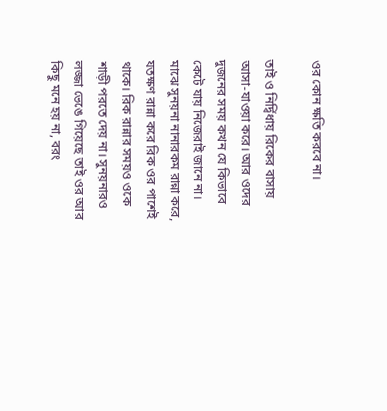ওর কোন ক্ষতি করবে না।

তাই ও নির্দ্বিধায় রিকের বাসায় আসা-যাওয়া করে। আর ওদের দুজনের সময় কখন যে কিভাবে কেটে যায় নিজেরাই জানে না। মাঝে সুনয়না নানারকম রান্না করে, যতক্ষণ রান্না করে রিক ওর পাশেই থাকে। রিক রান্নার সময়ও ওকে শাড়ী পরতে দেয় না। সুনয়নারও লজ্জা ভেঙে গিয়েছে তাই ওর আর কিছু মনে হয় না, বরং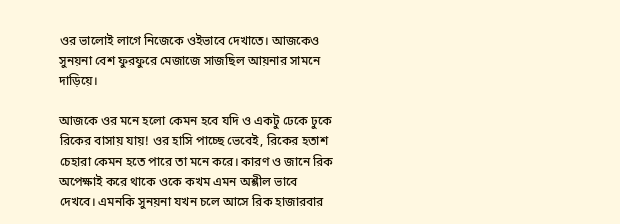ওর ভালোই লাগে নিজেকে ওইভাবে দেখাতে। আজকেও সুনয়না বেশ ফুরফুরে মেজাজে সাজছিল আয়নার সামনে দাড়িয়ে।

আজকে ওর মনে হলো কেমন হবে যদি ও একটু ঢেকে ঢুকে রিকের বাসায় যায়! ওর হাসি পাচ্ছে ভেবেই, রিকের হতাশ চেহারা কেমন হতে পারে তা মনে করে। কারণ ও জানে রিক অপেক্ষাই করে থাকে ওকে কখম এমন অশ্লীল ভাবে দেখবে। এমনকি সুনয়না যখন চলে আসে রিক হাজারবার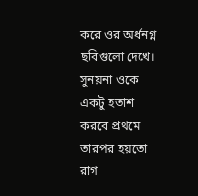করে ওর অর্ধনগ্ন ছবিগুলো দেখে। সুনয়না ওকে একটু হতাশ করবে প্রথমে তারপর হয়তো রাগ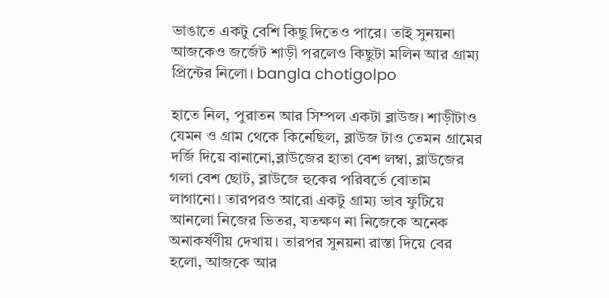ভাঙাতে একটু বেশি কিছু দিতেও পারে। তাই সুনয়না আজকেও জর্জেট শাড়ী পরলেও কিছুটা মলিন আর গ্রাম্য প্রিন্টের নিলো। bangla chotigolpo

হাতে নিল, পুরাতন আর সিম্পল একটা ব্লাউজ। শাড়ীটাও যেমন ও গ্রাম থেকে কিনেছিল, ব্লাউজ টাও তেমন গ্রামের দর্জি দিয়ে বানানো,ব্লাউজের হাতা বেশ লম্বা, ব্লাউজের গলা বেশ ছোট, ব্লাউজে হুকের পরিবর্তে বোতাম লাগানো। তারপরও আরো একটু গ্রাম্য ভাব ফুটিয়ে আনলো নিজের ভিতর, যতক্ষণ না নিজেকে অনেক অনাকর্ষণীয় দেখায়। তারপর সুনয়না রাস্তা দিয়ে বের হলো, আজকে আর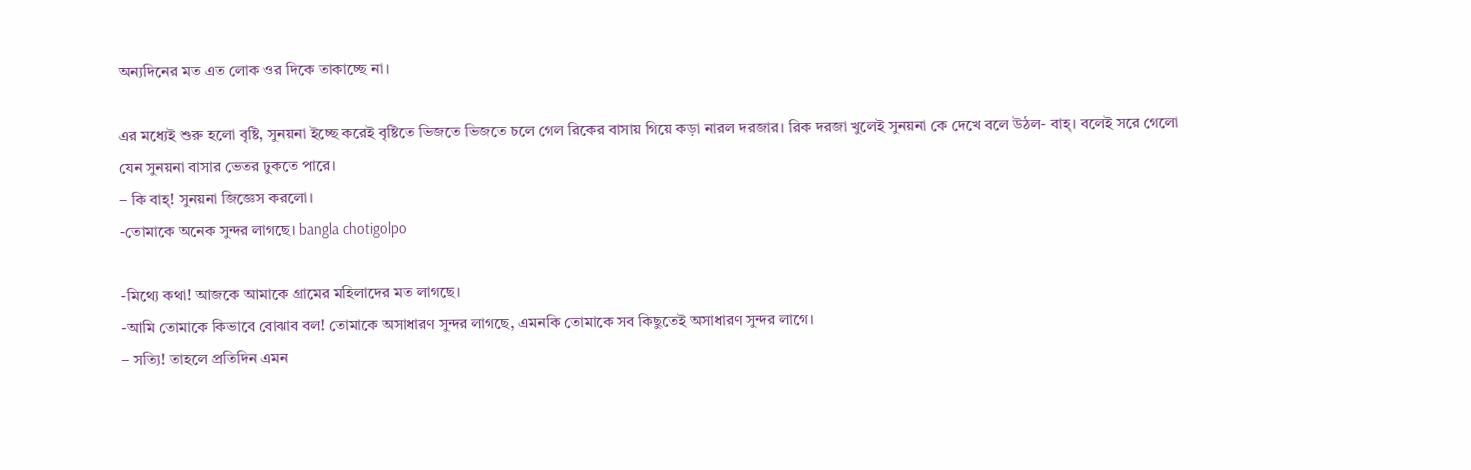অন্যদিনের মত এত লোক ওর দিকে তাকাচ্ছে না।

এর মধ্যেই শুরু হলো বৃষ্টি, সুনয়না ইচ্ছে করেই বৃষ্টিতে ভিজতে ভিজতে চলে গেল রিকের বাসায় গিয়ে কড়া নারল দরজার। রিক দরজা খুলেই সুনয়না কে দেখে বলে উঠল- বাহ্। বলেই সরে গেলো যেন সুনয়না বাসার ভেতর ঢুকতে পারে।
– কি বাহ্! সুনয়না জিজ্ঞেস করলো।
-তোমাকে অনেক সুন্দর লাগছে। bangla chotigolpo

-মিথ্যে কথা! আজকে আমাকে গ্রামের মহিলাদের মত লাগছে।
-আমি তোমাকে কিভাবে বোঝাব বল! তোমাকে অসাধারণ সুন্দর লাগছে, এমনকি তোমাকে সব কিছুতেই অসাধারণ সুন্দর লাগে।
– সত্যি! তাহলে প্রতিদিন এমন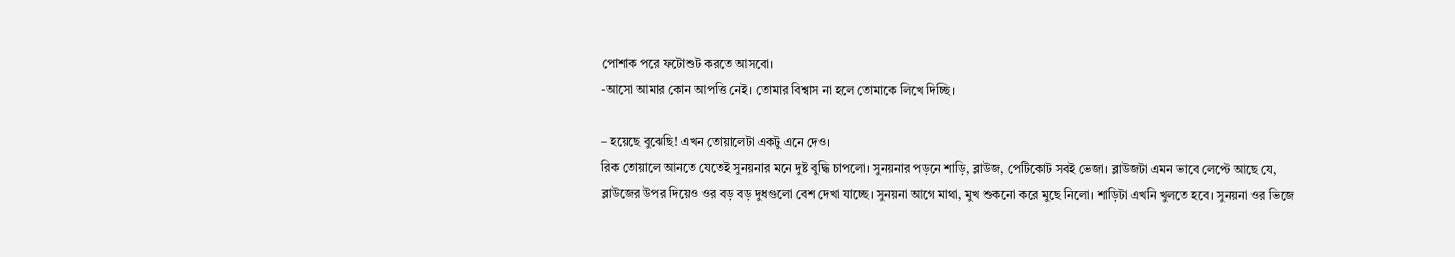পোশাক পরে ফটোশুট করতে আসবো।
-আসো আমার কোন আপত্তি নেই। তোমার বিশ্বাস না হলে তোমাকে লিখে দিচ্ছি।

– হয়েছে বুঝেছি! এখন তোয়ালেটা একটু এনে দেও।
রিক তোয়ালে আনতে যেতেই সুনয়নার মনে দুষ্ট বুদ্ধি চাপলো। সুনয়নার পড়নে শাড়ি, ব্লাউজ, পেটিকোট সবই ভেজা। ব্লাউজটা এমন ভাবে লেপ্টে আছে যে, ব্লাউজের উপর দিয়েও ওর বড় বড় দুধগুলো বেশ দেখা যাচ্ছে। সুনয়না আগে মাথা, মুখ শুকনো করে মুছে নিলো। শাড়িটা এখনি খুলতে হবে। সুনয়না ওর ভিজে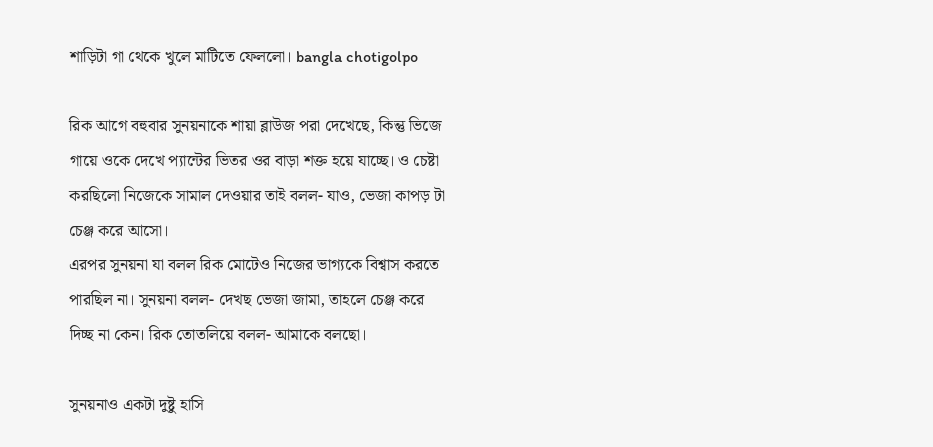শাড়িটা গা থেকে খুলে মাটিতে ফেললো। bangla chotigolpo

রিক আগে বহুবার সুনয়নাকে শায়া ব্লাউজ পরা দেখেছে, কিন্তু ভিজে গায়ে ওকে দেখে প্যান্টের ভিতর ওর বাড়া শক্ত হয়ে যাচ্ছে। ও চেষ্টা করছিলো নিজেকে সামাল দেওয়ার তাই বলল- যাও, ভেজা কাপড় টা চেঞ্জ করে আসো।
এরপর সুনয়না যা বলল রিক মোটেও নিজের ভাগ্যকে বিশ্বাস করতে পারছিল না। সুনয়না বলল- দেখছ ভেজা জামা, তাহলে চেঞ্জ করে দিচ্ছ না কেন। রিক তোতলিয়ে বলল- আমাকে বলছো।

সুনয়নাও একটা দুষ্টু হাসি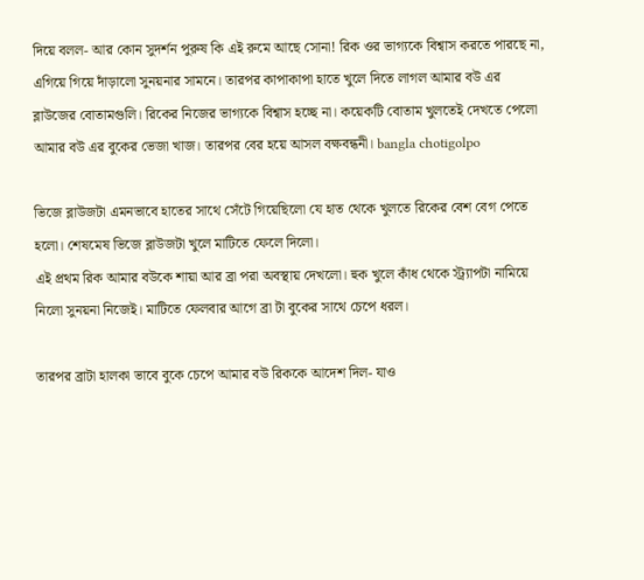দিয়ে বলল- আর কোন সুদর্শন পুরুষ কি এই রুমে আছে সোনা! রিক ওর ভাগ্যকে বিশ্বাস করতে পারছে না, এগিয়ে গিয়ে দাঁড়ালো সুনয়নার সামনে। তারপর কাপাকাপা হাতে খুলে দিতে লাগল আমার বউ এর ব্লাউজের বোতামগুলি। রিকের নিজের ভাগ্যকে বিশ্বাস হচ্ছে না। কয়েকটি বোতাম খুলতেই দেখতে পেলো আমার বউ এর বুকের ভেজা খাজ। তারপর বের হয়ে আসল বক্ষবন্ধনী। bangla chotigolpo

ভিজে ব্লাউজটা এমনভাবে হাতের সাথে সেঁটে গিয়েছিলো যে হাত থেকে খুলতে রিকের বেশ বেগ পেতে হলো। শেষমেষ ভিজে ব্লাউজটা খুলে মাটিতে ফেলে দিলো।
এই প্রথম রিক আমার বউকে শায়া আর ব্রা পরা অবস্থায় দেখলো। হুক খুলে কাঁধ থেকে স্ট্র্যাপটা নামিয়ে নিলো সুনয়না নিজেই। মাটিতে ফেলবার আগে ব্রা টা বুকের সাথে চেপে ধরল।

তারপর ব্রাটা হালকা ভাবে বুকে চেপে আমার বউ রিককে আদেশ দিল- যাও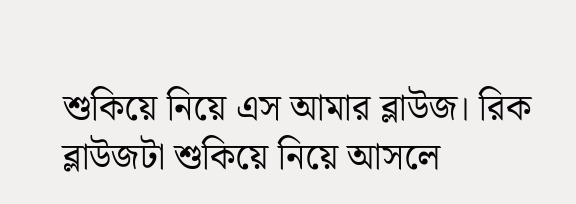শুকিয়ে নিয়ে এস আমার ব্লাউজ। রিক ব্লাউজটা শুকিয়ে নিয়ে আসলে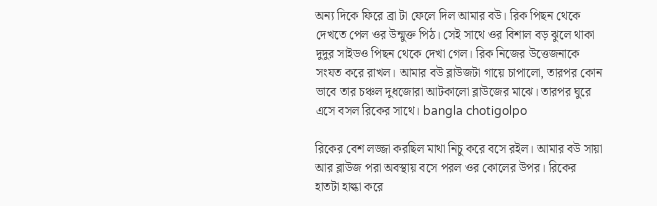অন্য দিকে ফিরে ব্রা টা ফেলে দিল আমার বউ। রিক পিছন থেকে দেখতে পেল ওর উন্মুক্ত পিঠ। সেই সাথে ওর বিশাল বড় ঝুলে থাকা দুদুর সাইডও পিছন থেকে দেখা গেল। রিক নিজের উত্তেজনাকে সংযত করে রাখল। আমার বউ ব্লাউজটা গায়ে চাপালো, তারপর কোন ভাবে তার চঞ্চল দুধজোরা আটকালো ব্লাউজের মাঝে। তারপর ঘুরে এসে বসল রিকের সাথে। bangla chotigolpo

রিকের বেশ লজ্জা করছিল মাথা নিচু করে বসে রইল। আমার বউ সায়া আর ব্লাউজ পরা অবস্থায় বসে পরল ওর কোলের উপর। রিকের হাতটা হাল্কা করে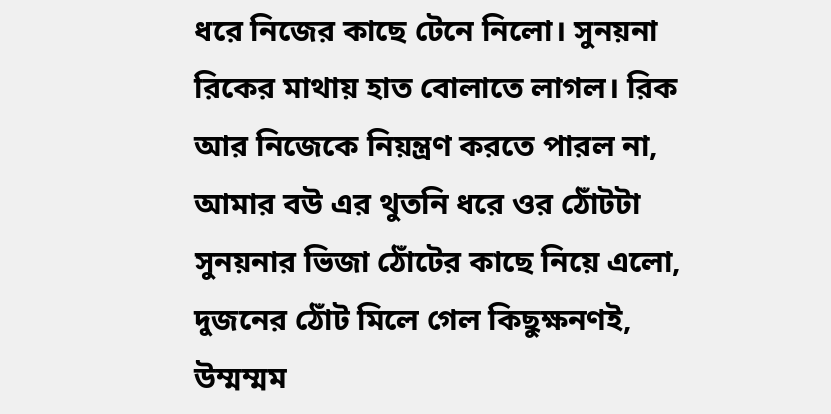ধরে নিজের কাছে টেনে নিলো। সুনয়না রিকের মাথায় হাত বোলাতে লাগল। রিক আর নিজেকে নিয়ন্ত্রণ করতে পারল না, আমার বউ এর থুতনি ধরে ওর ঠোঁটটা সুনয়নার ভিজা ঠোঁটের কাছে নিয়ে এলো, দুজনের ঠোঁট মিলে গেল কিছুক্ষনণই, উম্মম্মম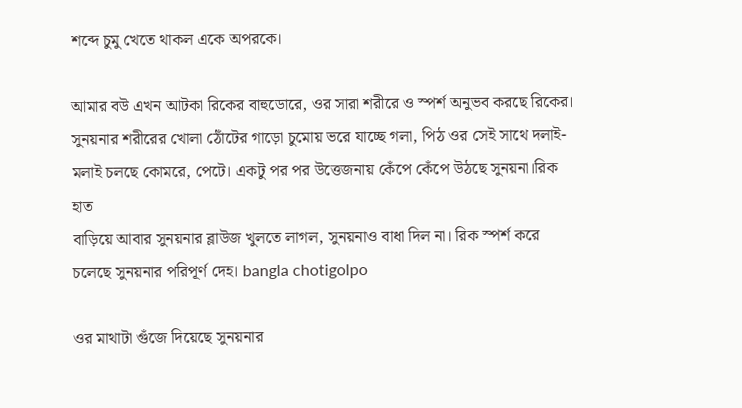শব্দে চুমু খেতে থাকল একে অপরকে।

আমার বউ এখন আটকা রিকের বাহুডোরে, ওর সারা শরীরে ও স্পর্শ অনুভব করছে রিকের। সুনয়নার শরীরের খোলা ঠোঁটের গাড়ো চুমোয় ভরে যাচ্ছে গলা, পিঠ ওর সেই সাথে দলাই-মলাই চলছে কোমরে, পেটে। একটু পর পর উত্তেজনায় কেঁপে কেঁপে উঠছে সুনয়না।রিক হাত
বাড়িয়ে আবার সুনয়নার ব্লাউজ খুলতে লাগল, সুনয়নাও বাধা দিল না। রিক স্পর্শ করে চলেছে সুনয়নার পরিপূর্ণ দেহ। bangla chotigolpo

ওর মাথাটা গুঁজে দিয়েছে সুনয়নার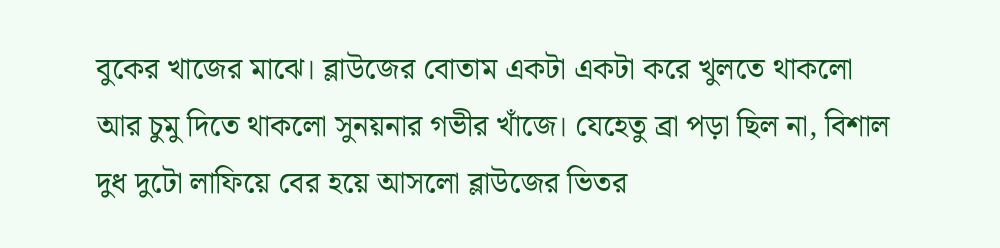বুকের খাজের মাঝে। ব্লাউজের বোতাম একটা একটা করে খুলতে থাকলো আর চুমু দিতে থাকলো সুনয়নার গভীর খাঁজে। যেহেতু ব্রা পড়া ছিল না, বিশাল দুধ দুটো লাফিয়ে বের হয়ে আসলো ব্লাউজের ভিতর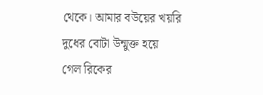থেকে। আমার বউয়ের খয়রি দুধের বোটা উন্মুক্ত হয়ে গেল রিকের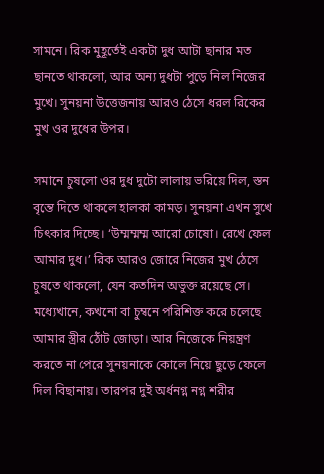সামনে। রিক মুহূর্তেই একটা দুধ আটা ছানার মত ছানতে থাকলো, আর অন্য দুধটা পুড়ে নিল নিজের মুখে। সুনয়না উত্তেজনায় আরও ঠেসে ধরল রিকের মুখ ওর দুধের উপর।

সমানে চুষলো ওর দুধ দুটো লালায় ভরিয়ে দিল, স্তন বৃন্তে দিতে থাকলে হালকা কামড়। সুনয়না এখন সুখে চিৎকার দিচ্ছে। ‘উম্মম্মম্ম আরো চোষো। রেখে ফেল আমার দুধ।’ রিক আরও জোরে নিজের মুখ ঠেসে চুষতে থাকলো, যেন কতদিন অভুক্ত রয়েছে সে। মধ্যেখানে, কখনো বা চুম্বনে পরিশিক্ত করে চলেছে আমার স্ত্রীর ঠোঁট জোড়া। আর নিজেকে নিয়ন্ত্রণ করতে না পেরে সুনয়নাকে কোলে নিয়ে ছুড়ে ফেলে দিল বিছানায়। তারপর দুই অর্ধনগ্ন নগ্ন শরীর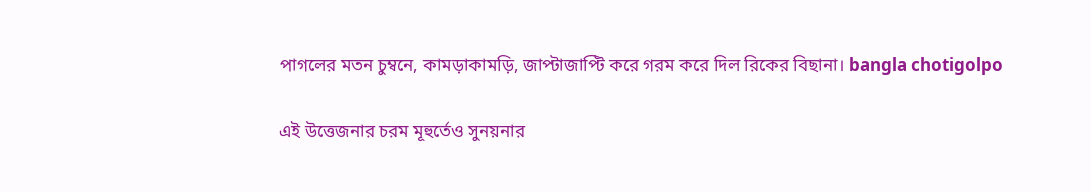পাগলের মতন চুম্বনে, কামড়াকামড়ি, জাপ্টাজাপ্টি করে গরম করে দিল রিকের বিছানা। bangla chotigolpo

এই উত্তেজনার চরম মূহুর্তেও সুনয়নার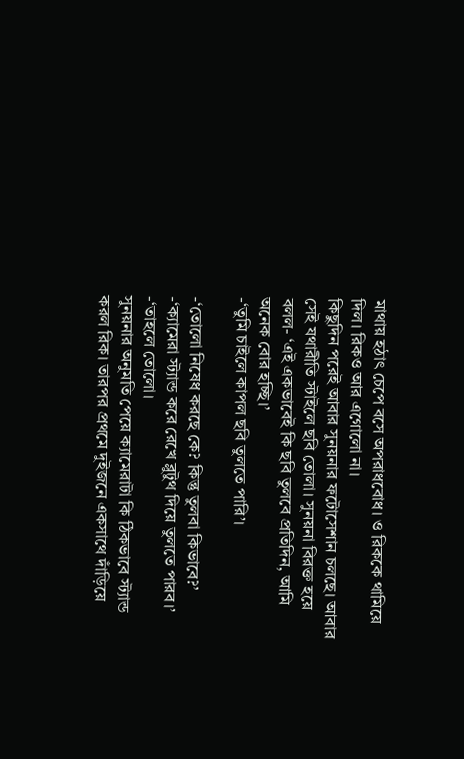মাথায় হঠাৎ চেপে বসে অপরাধবোধ। ও রিককে থামিয়ে দিল। রিকও আর এগোলো না।
কিছুদিন পরেই আবার সুনয়নার ফটোসেশান চলছে। আবার সেই যথারীতি স্টাইলে ছবি তোলা। সুনয়না বিরক্ত হয়ে বলল- ‘এই একভাবেই কি ছবি তুলবে প্রতিদিন, আমি অনেক বোর হচ্ছি।’
-‘তুমি চাইলে কাপল ছবি তুলতে পারি’।

-‘তোলো নিষেধ করছে কে? কিন্তু তুলবা কিভাবে?’
-‘ক্যামেরা স্ট্যান্ড করে রেখে ব্লুটুথ দিয়ে তুলতে পারব।’
-‘তাহলে তোলো।
সুনয়নার অনুমতি পেয়ে ক্যামেরাটা কি ঠিকভাবে স্ট্যান্ড করল রিক। তারপর প্রথমে দুইজনে একসাথে দাঁড়িয়ে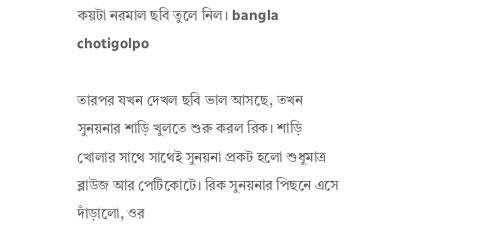কয়টা নরমাল ছবি তুলে নিল। bangla chotigolpo

তারপর যখন দেখল ছবি ভাল আসছে, তখন সুনয়নার শাড়ি খুলতে শুরু করল রিক। শাড়ি খোলার সাথে সাথেই সুনয়না প্রকট হলো শুধুমাত্র ব্লাউজ আর পেটিকোটে। রিক সুনয়নার পিছনে এসে দাঁড়ালো, ওর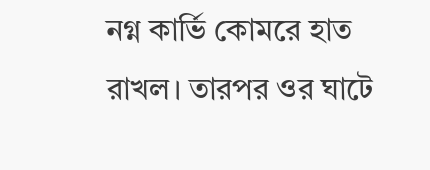নগ্ন কার্ভি কোমরে হাত রাখল। তারপর ওর ঘাটে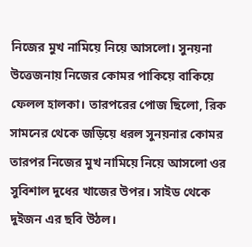নিজের মুখ নামিয়ে নিয়ে আসলো। সুনয়না উত্তেজনায় নিজের কোমর পাকিয়ে বাকিয়ে ফেলল হালকা। তারপরের পোজ ছিলো, রিক সামনের থেকে জড়িয়ে ধরল সুনয়নার কোমর তারপর নিজের মুখ নামিয়ে নিয়ে আসলো ওর সুবিশাল দুধের খাজের উপর। সাইড থেকে দুইজন এর ছবি উঠল।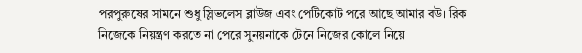পরপুরুষের সামনে শুধু স্লিভলেস ব্লাউজ এবং পেটিকোট পরে আছে আমার বউ। রিক নিজেকে নিয়ন্ত্রণ করতে না পেরে সুনয়নাকে টেনে নিজের কোলে নিয়ে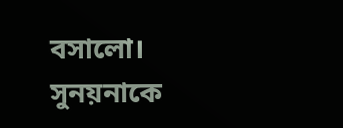বসালো। সুনয়নাকে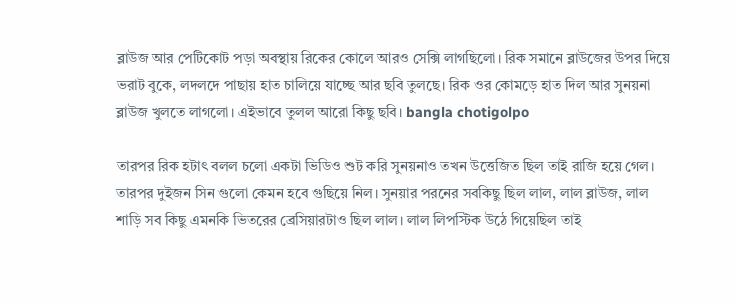ব্লাউজ আর পেটিকোট পড়া অবস্থায় রিকের কোলে আরও সেক্সি লাগছিলো। রিক সমানে ব্লাউজের উপর দিয়ে ভরাট বুকে, লদলদে পাছায় হাত চালিয়ে যাচ্ছে আর ছবি তুলছে। রিক ওর কোমড়ে হাত দিল আর সুনয়না ব্লাউজ খুলতে লাগলো। এইভাবে তুলল আরো কিছু ছবি। bangla chotigolpo

তারপর রিক হটাৎ বলল চলো একটা ভিডিও শুট করি সুনয়নাও তখন উত্তেজিত ছিল তাই রাজি হয়ে গেল। তারপর দুইজন সিন গুলো কেমন হবে গুছিয়ে নিল। সুনয়ার পরনের সবকিছু ছিল লাল, লাল ব্লাউজ, লাল শাড়ি সব কিছু এমনকি ভিতরের ব্রেসিয়ারটাও ছিল লাল। লাল লিপস্টিক উঠে গিয়েছিল তাই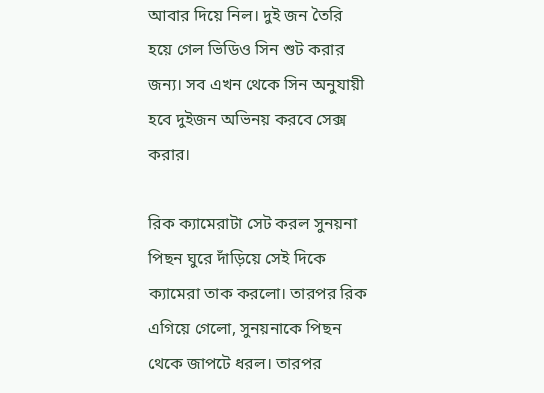আবার দিয়ে নিল। দুই জন তৈরি হয়ে গেল ভিডিও সিন শুট করার জন্য। সব এখন থেকে সিন অনুযায়ী হবে দুইজন অভিনয় করবে সেক্স করার।

রিক ক্যামেরাটা সেট করল সুনয়না পিছন ঘুরে দাঁড়িয়ে সেই দিকে ক্যামেরা তাক করলো। তারপর রিক এগিয়ে গেলো, সুনয়নাকে পিছন থেকে জাপটে ধরল। তারপর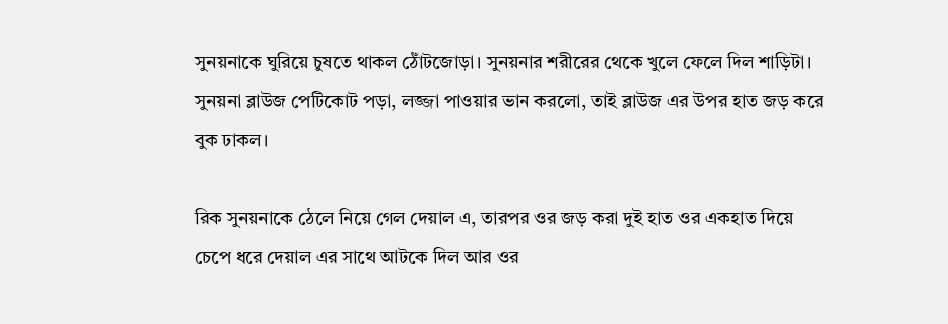সুনয়নাকে ঘুরিয়ে চুষতে থাকল ঠোঁটজোড়া। সুনয়নার শরীরের থেকে খুলে ফেলে দিল শাড়িটা। সুনয়না ব্লাউজ পেটিকোট পড়া, লজ্জা পাওয়ার ভান করলো, তাই ব্লাউজ এর উপর হাত জড় করে বুক ঢাকল।

রিক সুনয়নাকে ঠেলে নিয়ে গেল দেয়াল এ, তারপর ওর জড় করা দুই হাত ওর একহাত দিয়ে চেপে ধরে দেয়াল এর সাথে আটকে দিল আর ওর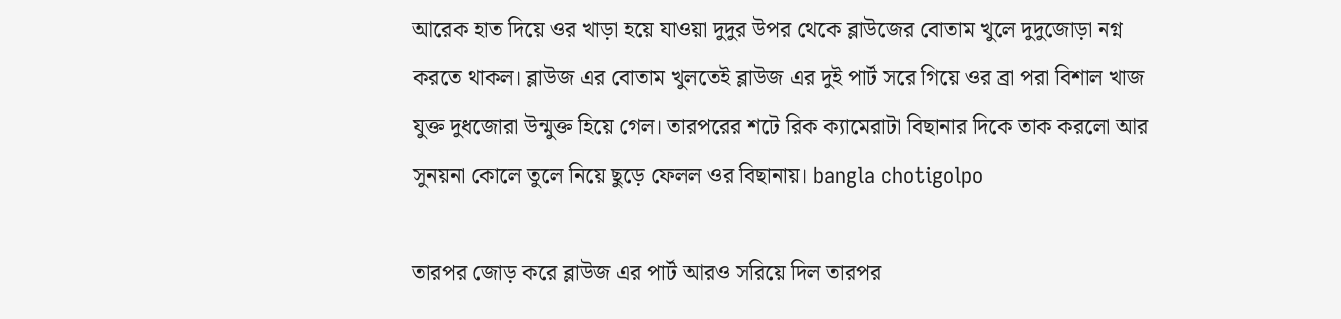আরেক হাত দিয়ে ওর খাড়া হয়ে যাওয়া দুদুর উপর থেকে ব্লাউজের বোতাম খুলে দুদুজোড়া নগ্ন করতে থাকল। ব্লাউজ এর বোতাম খুলতেই ব্লাউজ এর দুই পার্ট সরে গিয়ে ওর ব্রা পরা বিশাল খাজ যুক্ত দুধজোরা উন্মুক্ত হিয়ে গেল। তারপরের শটে রিক ক্যামেরাটা বিছানার দিকে তাক করলো আর সুনয়না কোলে তুলে নিয়ে ছুড়ে ফেলল ওর বিছানায়। bangla chotigolpo

তারপর জোড় করে ব্লাউজ এর পার্ট আরও সরিয়ে দিল তারপর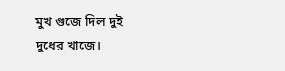মুখ গুজে দিল দুই দুধের খাজে।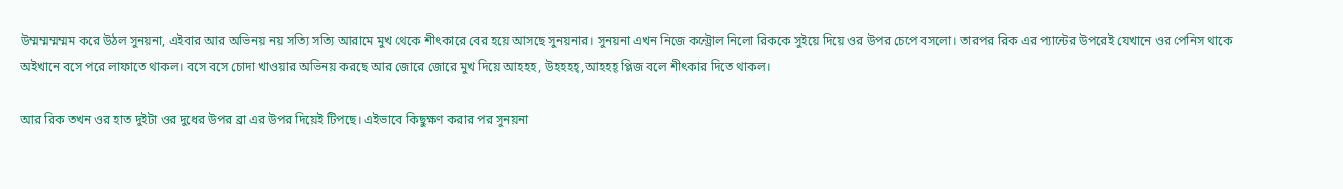উম্মম্মম্মম্মম করে উঠল সুনয়না, এইবার আর অভিনয় নয় সত্যি সত্যি আরামে মুখ থেকে শীৎকারে বের হয়ে আসছে সুনয়নার। সুনয়না এখন নিজে কন্ট্রোল নিলো রিককে সুইয়ে দিয়ে ওর উপর চেপে বসলো। তারপর রিক এর প্যান্টের উপরেই যেখানে ওর পেনিস থাকে অইখানে বসে পরে লাফাতে থাকল। বসে বসে চোদা খাওয়ার অভিনয় করছে আর জোরে জোরে মুখ দিয়ে আহহহ, উহহহহ্,আহহহ্ প্লিজ বলে শীৎকার দিতে থাকল।

আর রিক তখন ওর হাত দুইটা ওর দুধের উপর ব্রা এর উপর দিয়েই টিপছে। এইভাবে কিছুক্ষণ করার পর সুনয়না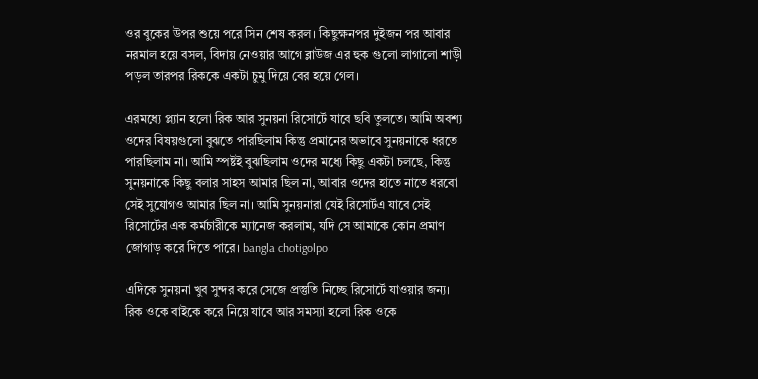ওর বুকের উপর শুয়ে পরে সিন শেষ করল। কিছুক্ষনপর দুইজন পর আবার নরমাল হয়ে বসল, বিদায় নেওয়ার আগে ব্লাউজ এর হুক গুলো লাগালো শাড়ী পড়ল তারপর রিককে একটা চুমু দিয়ে বের হয়ে গেল।

এরমধ্যে প্ল্যান হলো রিক আর সুনয়না রিসোর্টে যাবে ছবি তুলতে। আমি অবশ্য ওদের বিষয়গুলো বুঝতে পারছিলাম কিন্তু প্রমানের অভাবে সুনয়নাকে ধরতে পারছিলাম না। আমি স্পষ্টই বুঝছিলাম ওদের মধ্যে কিছু একটা চলছে, কিন্তু সুনয়নাকে কিছু বলার সাহস আমার ছিল না, আবার ওদের হাতে নাতে ধরবো সেই সুযোগও আমার ছিল না। আমি সুনয়নারা যেই রিসোর্টএ যাবে সেই রিসোর্টের এক কর্মচারীকে ম্যানেজ করলাম, যদি সে আমাকে কোন প্রমাণ জোগাড় করে দিতে পারে। bangla chotigolpo

এদিকে সুনয়না খুব সুন্দর করে সেজে প্রস্তুতি নিচ্ছে রিসোর্টে যাওয়ার জন্য। রিক ওকে বাইকে করে নিয়ে যাবে আর সমস্যা হলো রিক ওকে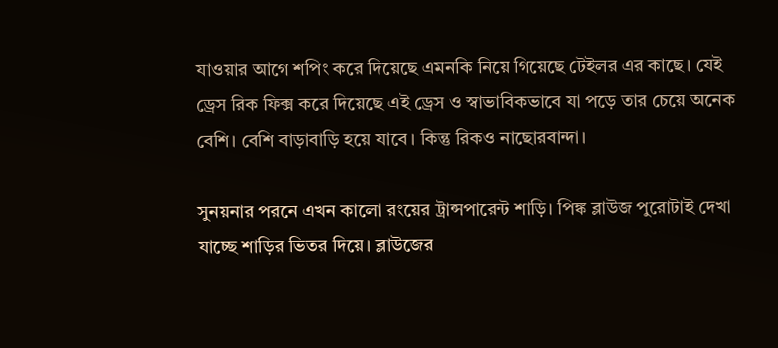যাওয়ার আগে শপিং করে দিয়েছে এমনকি নিয়ে গিয়েছে টেইলর এর কাছে। যেই ড্রেস রিক ফিক্স করে দিয়েছে এই ড্রেস ও স্বাভাবিকভাবে যা পড়ে তার চেয়ে অনেক বেশি। বেশি বাড়াবাড়ি হয়ে যাবে। কিন্তু রিকও নাছোরবান্দা।

সুনয়নার পরনে এখন কালো রংয়ের ট্রান্সপারেন্ট শাড়ি। পিঙ্ক ব্লাউজ পুরোটাই দেখা যাচ্ছে শাড়ির ভিতর দিয়ে। ব্লাউজের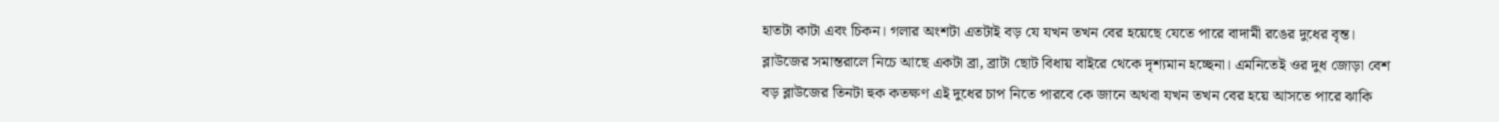হাতটা কাটা এবং চিকন। গলার অংশটা এতটাই বড় যে যখন তখন বের হয়েছে যেতে পারে বাদামী রঙের দুধের বৃন্ত। ব্লাউজের সমান্তরালে নিচে আছে একটা ব্রা, ব্রাটা ছোট বিধায় বাইরে থেকে দৃশ্যমান হচ্ছেনা। এমনিতেই ওর দুধ জোড়া বেশ বড় ব্লাউজের তিনটা হুক কতক্ষণ এই দুধের চাপ নিতে পারবে কে জানে অথবা যখন তখন বের হয়ে আসতে পারে ঝাকি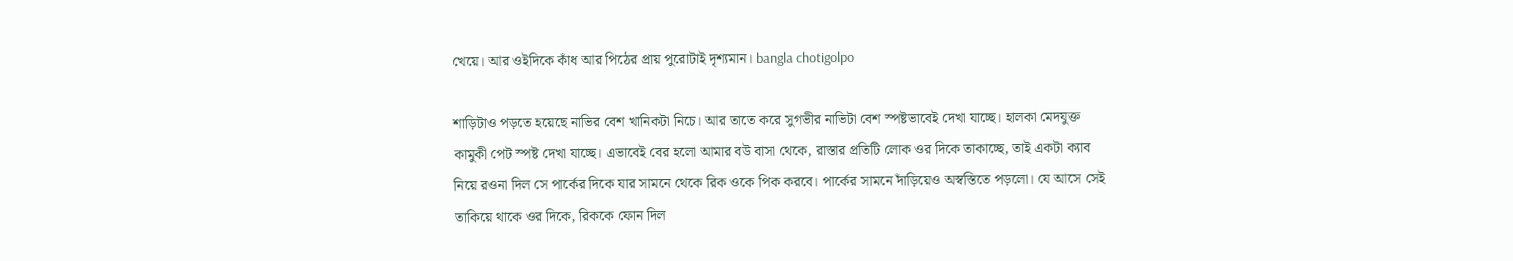খেয়ে। আর ওইদিকে কাঁধ আর পিঠের প্রায় পুরোটাই দৃশ্যমান। bangla chotigolpo

শাড়িটাও পড়তে হয়েছে নাভির বেশ খানিকটা নিচে। আর তাতে করে সুগভীর নাভিটা বেশ স্পষ্টভাবেই দেখা যাচ্ছে। হালকা মেদযুক্ত কামুকী পেট স্পষ্ট দেখা যাচ্ছে। এভাবেই বের হলো আমার বউ বাসা থেকে, রাস্তার প্রতিটি লোক ওর দিকে তাকাচ্ছে, তাই একটা ক্যাব নিয়ে রওনা দিল সে পার্কের দিকে যার সামনে থেকে রিক ওকে পিক করবে। পার্কের সামনে দাঁড়িয়েও অস্বস্তিতে পড়লো। যে আসে সেই তাকিয়ে থাকে ওর দিকে, রিককে ফোন দিল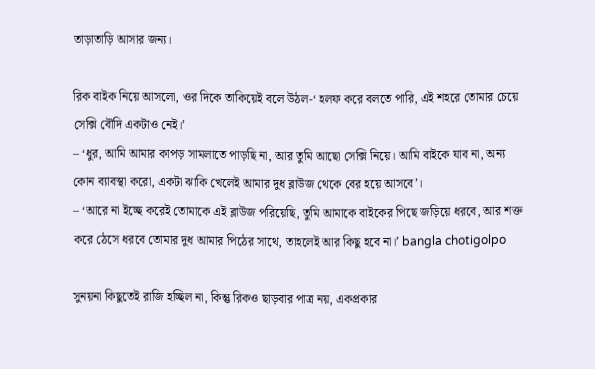তাড়াতাড়ি আসার জন্য।

রিক বাইক নিয়ে আসলো, ওর দিকে তাকিয়েই বলে উঠল-‘ হলফ করে বলতে পারি, এই শহরে তোমার চেয়ে সেক্সি বৌদি একটাও নেই।’
– ‘ধুর, আমি আমার কাপড় সামলাতে পাড়ছি না, আর তুমি আছো সেক্সি নিয়ে। আমি বাইকে যাব না, অন্য কোন ব্যাবস্থা করো, একটা ঝাকি খেলেই আমার দুধ ব্লাউজ থেকে বের হয়ে আসবে’।
– ‘আরে না ইচ্ছে করেই তোমাকে এই ব্লাউজ পরিয়েছি, তুমি আমাকে বাইকের পিছে জড়িয়ে ধরবে, আর শক্ত করে ঠেসে ধরবে তোমার দুধ আমার পিঠের সাথে, তাহলেই আর কিছু হবে না।’ bangla chotigolpo

সুনয়না কিছুতেই রাজি হচ্ছিল না, কিন্তু রিকও ছাড়বার পাত্র নয়, একপ্রকার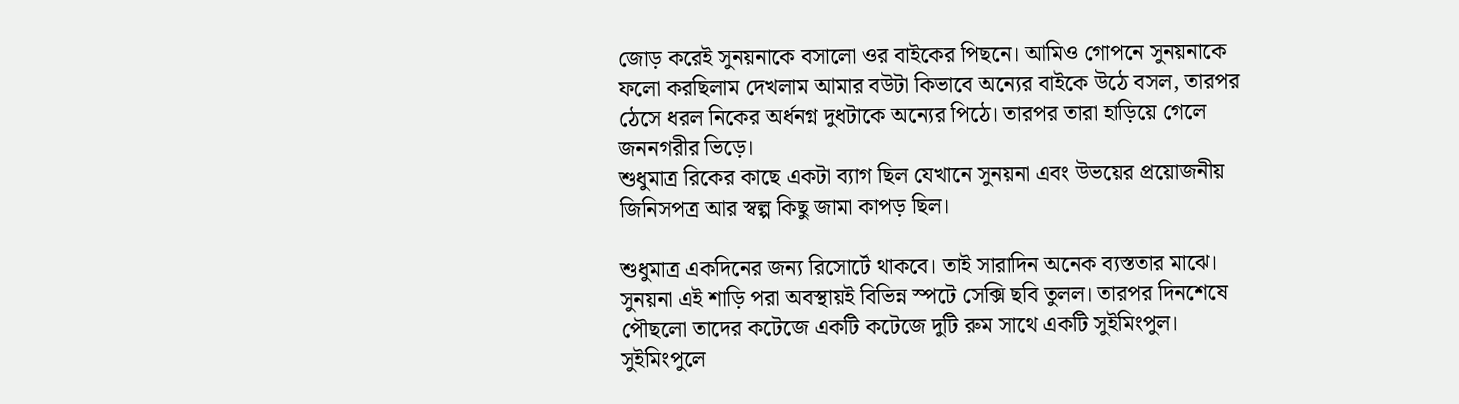জোড় করেই সুনয়নাকে বসালো ওর বাইকের পিছনে। আমিও গোপনে সুনয়নাকে ফলো করছিলাম দেখলাম আমার বউটা কিভাবে অন্যের বাইকে উঠে বসল, তারপর ঠেসে ধরল নিকের অর্ধনগ্ন দুধটাকে অন্যের পিঠে। তারপর তারা হাড়িয়ে গেলে জননগরীর ভিড়ে।
শুধুমাত্র রিকের কাছে একটা ব্যাগ ছিল যেখানে সুনয়না এবং উভয়ের প্রয়োজনীয় জিনিসপত্র আর স্বল্প কিছু জামা কাপড় ছিল।

শুধুমাত্র একদিনের জন্য রিসোর্টে থাকবে। তাই সারাদিন অনেক ব্যস্ততার মাঝে। সুনয়না এই শাড়ি পরা অবস্থায়ই বিভিন্ন স্পটে সেক্সি ছবি তুলল। তারপর দিনশেষে পৌছলো তাদের কটেজে একটি কটেজে দুটি রুম সাথে একটি সুইমিংপুল। সুইমিংপুলে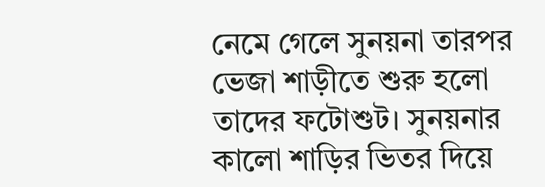নেমে গেলে সুনয়না তারপর ভেজা শাড়ীতে শুরু হলো তাদের ফটোশুট। সুনয়নার কালো শাড়ির ভিতর দিয়ে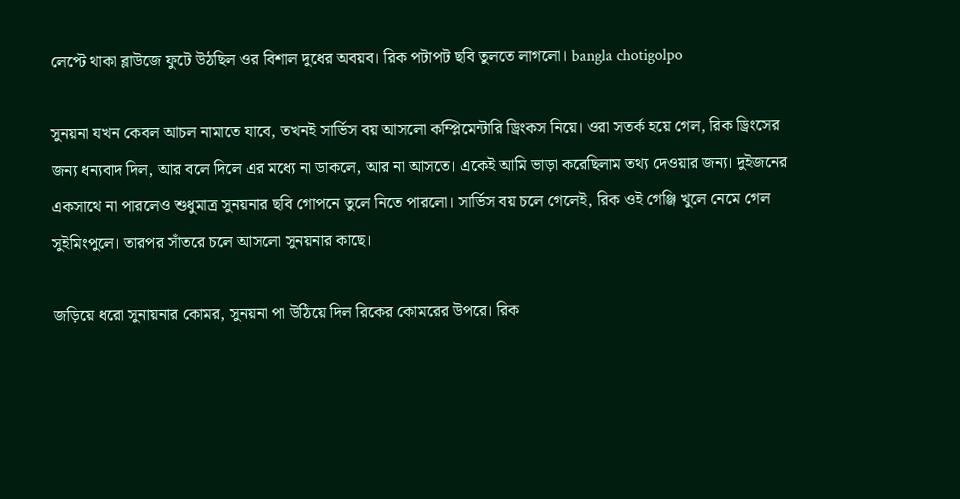লেপ্টে থাকা ব্লাউজে ফুটে উঠছিল ওর বিশাল দুধের অবয়ব। রিক পটাপট ছবি তুলতে লাগলো। bangla chotigolpo

সুনয়না যখন কেবল আচল নামাতে যাবে, তখনই সার্ভিস বয় আসলো কম্প্লিমেন্টারি ড্রিংকস নিয়ে। ওরা সতর্ক হয়ে গেল, রিক ড্রিংসের জন্য ধন্যবাদ দিল, আর বলে দিলে এর মধ্যে না ডাকলে, আর না আসতে। একেই আমি ভাড়া করেছিলাম তথ্য দেওয়ার জন্য। দুইজনের একসাথে না পারলেও শুধুমাত্র সুনয়নার ছবি গোপনে তুলে নিতে পারলো। সার্ভিস বয় চলে গেলেই, রিক ওই গেঞ্জি খুলে নেমে গেল সুইমিংপুলে। তারপর সাঁতরে চলে আসলো সুনয়নার কাছে।

জড়িয়ে ধরো সুনায়নার কোমর, সুনয়না পা উঠিয়ে দিল রিকের কোমরের উপরে। রিক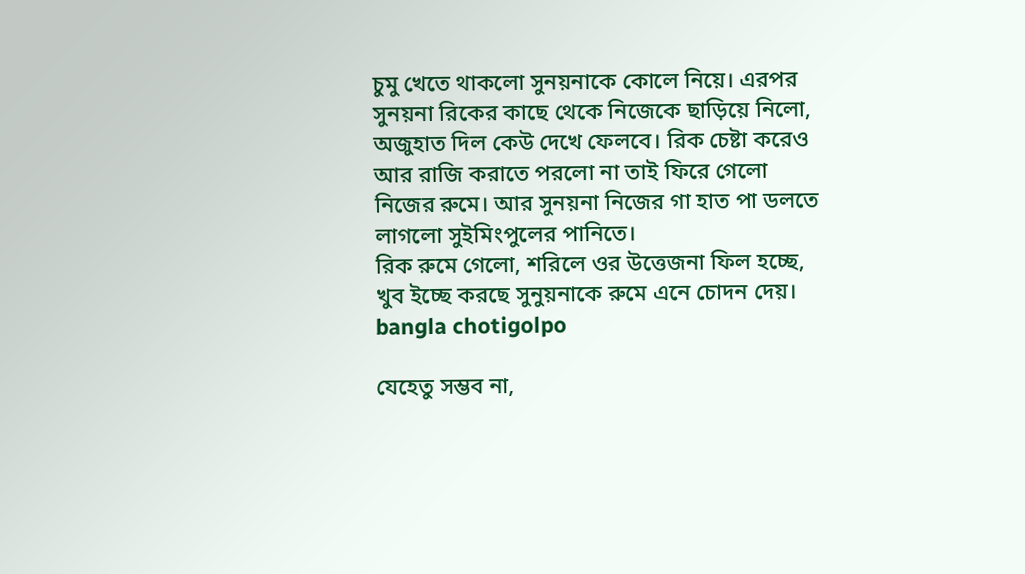চুমু খেতে থাকলো সুনয়নাকে কোলে নিয়ে। এরপর সুনয়না রিকের কাছে থেকে নিজেকে ছাড়িয়ে নিলো, অজুহাত দিল কেউ দেখে ফেলবে। রিক চেষ্টা করেও আর রাজি করাতে পরলো না তাই ফিরে গেলো নিজের রুমে। আর সুনয়না নিজের গা হাত পা ডলতে লাগলো সুইমিংপুলের পানিতে।
রিক রুমে গেলো, শরিলে ওর উত্তেজনা ফিল হচ্ছে, খুব ইচ্ছে করছে সুনুয়নাকে রুমে এনে চোদন দেয়। bangla chotigolpo

যেহেতু সম্ভব না,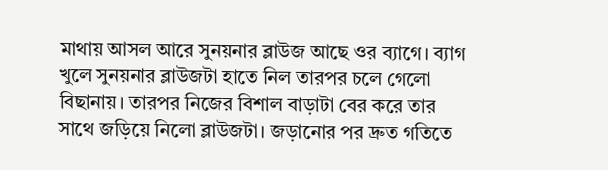মাথায় আসল আরে সুনয়নার ব্লাউজ আছে ওর ব্যাগে। ব্যাগ খুলে সুনয়নার ব্লাউজটা হাতে নিল তারপর চলে গেলো বিছানায়। তারপর নিজের বিশাল বাড়াটা বের করে তার সাথে জড়িয়ে নিলো ব্লাউজটা। জড়ানোর পর দ্রুত গতিতে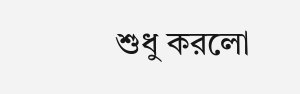শুধু করলো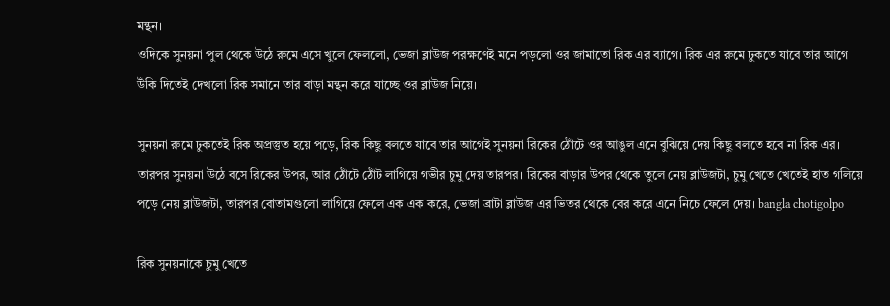মন্থন।
ওদিকে সুনয়না পুল থেকে উঠে রুমে এসে খুলে ফেললো, ভেজা ব্লাউজ পরক্ষণেই মনে পড়লো ওর জামাতো রিক এর ব্যাগে। রিক এর রুমে ঢুকতে যাবে তার আগে উঁকি দিতেই দেখলো রিক সমানে তার বাড়া মন্থন করে যাচ্ছে ওর ব্লাউজ নিয়ে।

সুনয়না রুমে ঢুকতেই রিক অপ্রস্তুত হয়ে পড়ে, রিক কিছু বলতে যাবে তার আগেই সুনয়না রিকের ঠোঁটে ওর আঙুল এনে বুঝিয়ে দেয় কিছু বলতে হবে না রিক এর। তারপর সুনয়না উঠে বসে রিকের উপর, আর ঠোঁটে ঠোঁট লাগিয়ে গভীর চুমু দেয় তারপর। রিকের বাড়ার উপর থেকে তুলে নেয় ব্লাউজটা, চুমু খেতে খেতেই হাত গলিয়ে পড়ে নেয় ব্লাউজটা, তারপর বোতামগুলো লাগিয়ে ফেলে এক এক করে, ভেজা ব্রাটা ব্লাউজ এর ভিতর থেকে বের করে এনে নিচে ফেলে দেয়। bangla chotigolpo

রিক সুনয়নাকে চুমু খেতে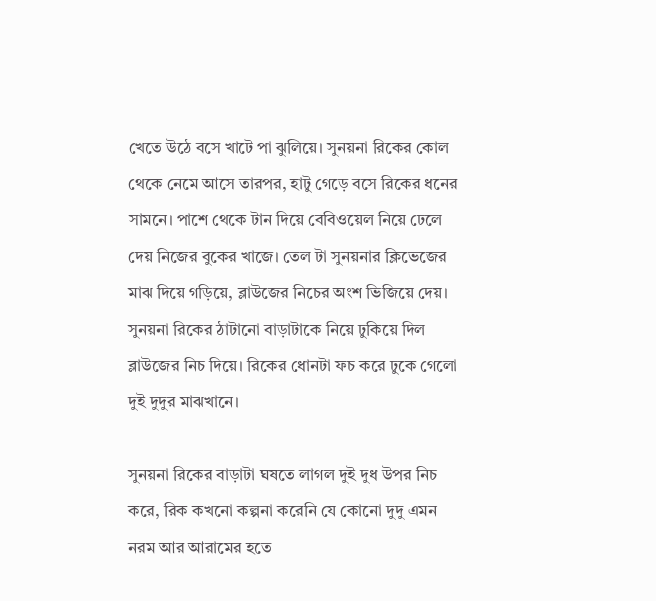খেতে উঠে বসে খাটে পা ঝুলিয়ে। সুনয়না রিকের কোল থেকে নেমে আসে তারপর, হাটু গেড়ে বসে রিকের ধনের সামনে। পাশে থেকে টান দিয়ে বেবিওয়েল নিয়ে ঢেলে দেয় নিজের বুকের খাজে। তেল টা সুনয়নার ক্লিভেজের মাঝ দিয়ে গড়িয়ে, ব্লাউজের নিচের অংশ ভিজিয়ে দেয়। সুনয়না রিকের ঠাটানো বাড়াটাকে নিয়ে ঢুকিয়ে দিল ব্লাউজের নিচ দিয়ে। রিকের ধোনটা ফচ করে ঢুকে গেলো দুই দুদুর মাঝখানে।

সুনয়না রিকের বাড়াটা ঘষতে লাগল দুই দুধ উপর নিচ করে, রিক কখনো কল্পনা করেনি যে কোনো দুদু এমন নরম আর আরামের হতে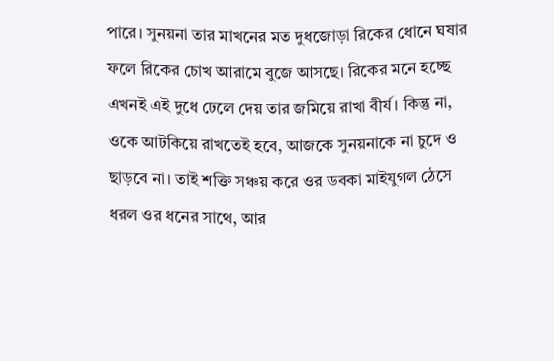পারে। সুনয়না তার মাখনের মত দুধজোড়া রিকের ধোনে ঘষার ফলে রিকের চোখ আরামে বুজে আসছে। রিকের মনে হচ্ছে এখনই এই দুধে ঢেলে দেয় তার জমিয়ে রাখা বীর্য। কিন্তু না, ওকে আটকিয়ে রাখতেই হবে, আজকে সুনয়নাকে না চুদে ও ছাড়বে না। তাই শক্তি সঞ্চয় করে ওর ডবকা মাইযুগল ঠেসে ধরল ওর ধনের সাথে, আর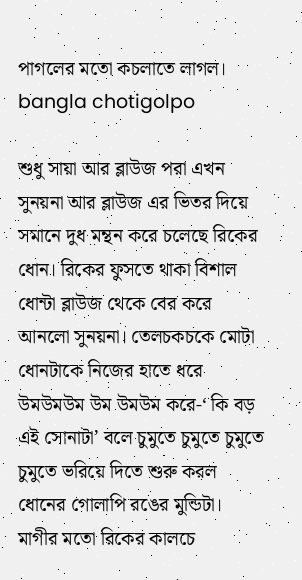পাগলের মতো কচলাতে লাগল। bangla chotigolpo

শুধু সায়া আর ব্লাউজ পরা এখন সুনয়না আর ব্লাউজ এর ভিতর দিয়ে সমানে দুধ মন্থন করে চলেছে রিকের ধোন। রিকের ফুসতে থাকা বিশাল ধোন্টা ব্লাউজ থেকে বের করে আনলো সুনয়না। তেলচকচকে মোটা ধোনটাকে নিজের হাতে ধরে উমউমউম উম উমউম করে-‘ কি বড় এই সোনাটা’ বলে চুমুতে চুমুতে চুমুতে চুমুতে ভরিয়ে দিতে শুরু করল ধোনের গোলাপি রঙের মুন্ডিটা। মাগীর মতো রিকের কালচে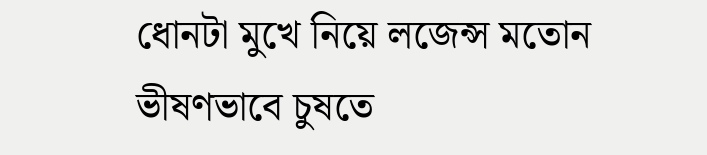ধোনটা মুখে নিয়ে লজেন্স মতোন ভীষণভাবে চুষতে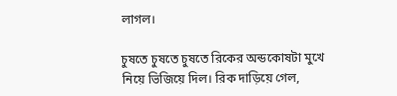লাগল।

চুষতে চুষতে চুষতে রিকের অন্ডকোষটা মুখে নিয়ে ভিজিয়ে দিল। রিক দাড়িয়ে গেল,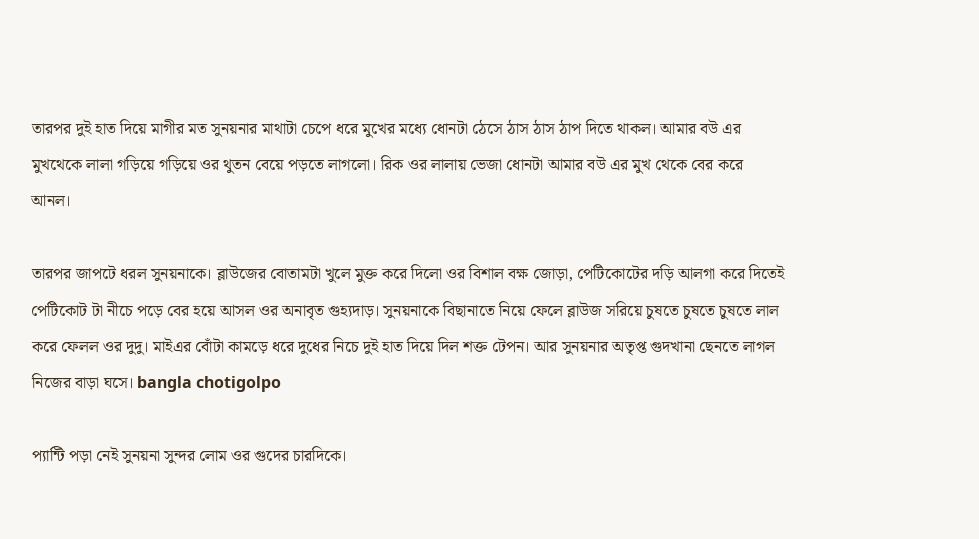তারপর দুই হাত দিয়ে মাগীর মত সুনয়নার মাথাটা চেপে ধরে মুখের মধ্যে ধোনটা ঠেসে ঠাস ঠাস ঠাপ দিতে থাকল। আমার বউ এর মুখথেকে লালা গড়িয়ে গড়িয়ে ওর থুতন বেয়ে পড়তে লাগলো। রিক ওর লালায় ভেজা ধোনটা আমার বউ এর মুখ থেকে বের করে আনল।

তারপর জাপটে ধরল সুনয়নাকে। ব্লাউজের বোতামটা খুলে মুক্ত করে দিলো ওর বিশাল বক্ষ জোড়া, পেটিকোটের দড়ি আলগা করে দিতেই পেটিকোট টা নীচে পড়ে বের হয়ে আসল ওর অনাবৃত গুহ্যদাড়। সুনয়নাকে বিছানাতে নিয়ে ফেলে ব্লাউজ সরিয়ে চুষতে চুষতে চুষতে লাল করে ফেলল ওর দুদু। মাইএর বোঁটা কামড়ে ধরে দুধের নিচে দুই হাত দিয়ে দিল শক্ত টেপন। আর সুনয়নার অতৃপ্ত গুদখানা ছেনতে লাগল নিজের বাড়া ঘসে। bangla chotigolpo

প্যান্টি পড়া নেই সুনয়না সুন্দর লোম ওর গুদের চারদিকে।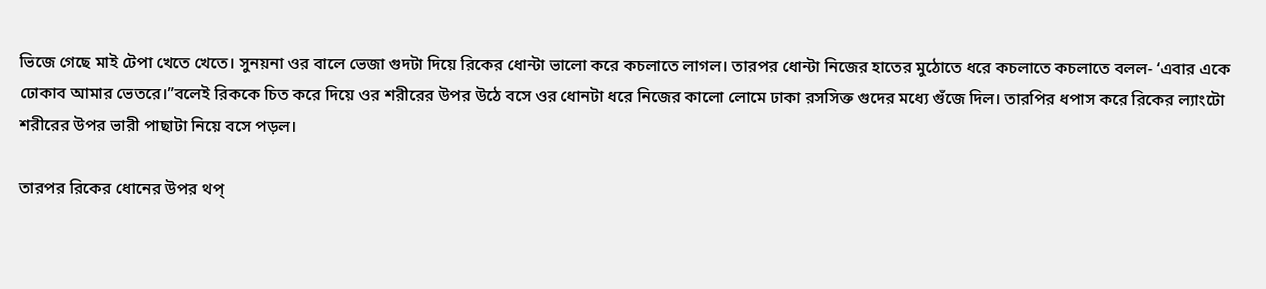ভিজে গেছে মাই টেপা খেতে খেতে। সুনয়না ওর বালে ভেজা গুদটা দিয়ে রিকের ধোন্টা ভালো করে কচলাতে লাগল। তারপর ধোন্টা নিজের হাতের মুঠোতে ধরে কচলাতে কচলাতে বলল- ‘এবার একে ঢোকাব আমার ভেতরে।”বলেই রিককে চিত করে দিয়ে ওর শরীরের উপর উঠে বসে ওর ধোনটা ধরে নিজের কালো লোমে ঢাকা রসসিক্ত গুদের মধ্যে গুঁজে দিল। তারপির ধপাস করে রিকের ল্যাংটো শরীরের উপর ভারী পাছাটা নিয়ে বসে পড়ল।

তারপর রিকের ধোনের উপর থপ্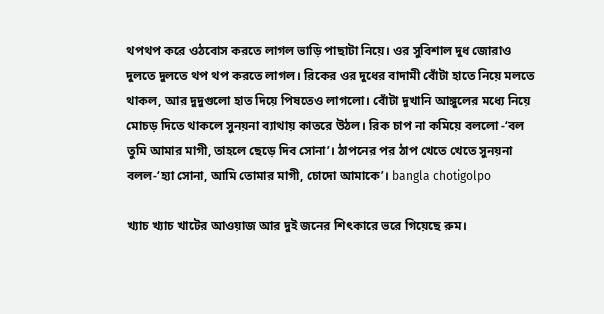থপথপ করে ওঠবোস করতে লাগল ভাড়ি পাছাটা নিয়ে। ওর সুবিশাল দুধ জোরাও দুলতে দুলতে থপ থপ করতে লাগল। রিকের ওর দুধের বাদামী বোঁটা হাতে নিয়ে মলতে থাকল, আর দুদুগুলো হাত দিয়ে পিষতেও লাগলো। বোঁটা দুখানি আঙ্গুলের মধ্যে নিয়ে মোচড় দিতে থাকলে সুনয়না ব্যাথায় কাতরে উঠল। রিক চাপ না কমিয়ে বললো -‘বল তুমি আমার মাগী, তাহলে ছেড়ে দিব সোনা’। ঠাপনের পর ঠাপ খেতে খেতে সুনয়না বলল-‘হ্যা সোনা, আমি তোমার মাগী, চোদো আমাকে’। bangla chotigolpo

খ্যাচ খ্যাচ খাটের আওয়াজ আর দুই জনের শিৎকারে ভরে গিয়েছে রুম।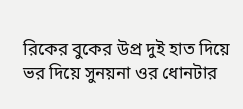রিকের বুকের উপ্র দুই হাত দিয়ে ভর দিয়ে সুনয়না ওর ধোনটার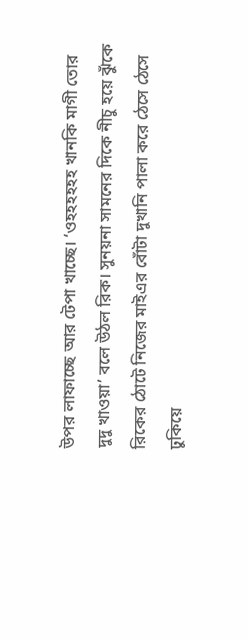উপর লাফাচ্ছে আর টেপা খাচ্ছে। ‘ওহহহহহহ খানকি মাগী তোর দুদু খাওয়া’ বলে উঠল রিক। সুনয়না সামনের দিকে নীচু হয়ে ঝুঁকে রিকের ঠোটে নিজের মাইএর বোঁটা দুখানি পালা করে ঠেসে ঠেসে ঢুকিয়ে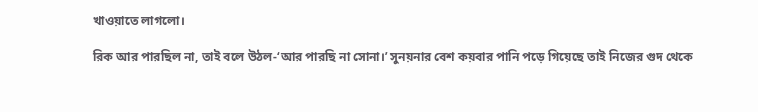খাওয়াতে লাগলো।

রিক আর পারছিল না, তাই বলে উঠল-‘আর পারছি না সোনা।’ সুনয়নার বেশ কয়বার পানি পড়ে গিয়েছে তাই নিজের গুদ থেকে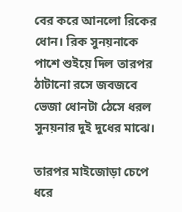বের করে আনলো রিকের ধোন। রিক সুনয়নাকে পাশে শুইয়ে দিল তারপর ঠাটানো রসে জবজবে ভেজা ধোনটা ঠেসে ধরল সুনয়নার দুই দুধের মাঝে।

তারপর মাইজোড়া চেপে ধরে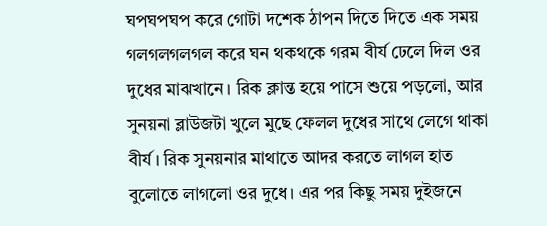ঘপঘপঘপ করে গোটা দশেক ঠাপন দিতে দিতে এক সময় গলগলগলগল করে ঘন থকথকে গরম বীর্য ঢেলে দিল ওর দুধের মাঝখানে। রিক ক্লান্ত হয়ে পাসে শুয়ে পড়লো, আর সুনয়না ব্লাউজটা খুলে মুছে ফেলল দুধের সাথে লেগে থাকা বীর্য। রিক সুনয়নার মাথাতে আদর করতে লাগল হাত বুলোতে লাগলো ওর দুধে। এর পর কিছু সময় দুইজনে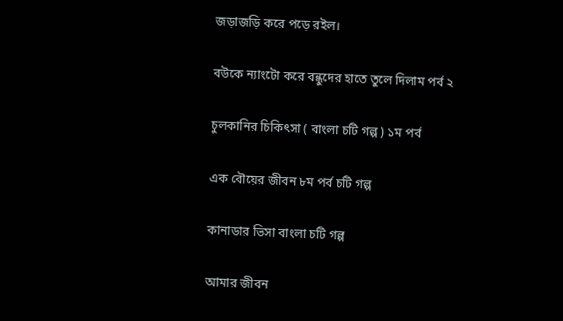জড়াজড়ি করে পড়ে রইল।

বউকে ন্যাংটো করে বন্ধুদের হাতে তুলে দিলাম পর্ব ২

চুলকানির চিকিৎসা ( বাংলা চটি গল্প ) ১ম পর্ব

এক বৌয়ের জীবন ৮ম পর্ব চটি গল্প

কানাডার ভিসা বাংলা চটি গল্প

আমার জীবন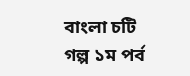বাংলা চটি গল্প ১ম পর্ব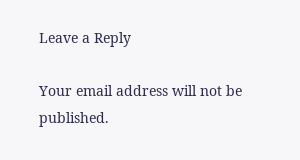Leave a Reply

Your email address will not be published.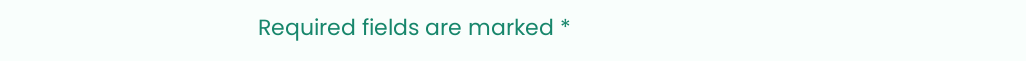Required fields are marked *